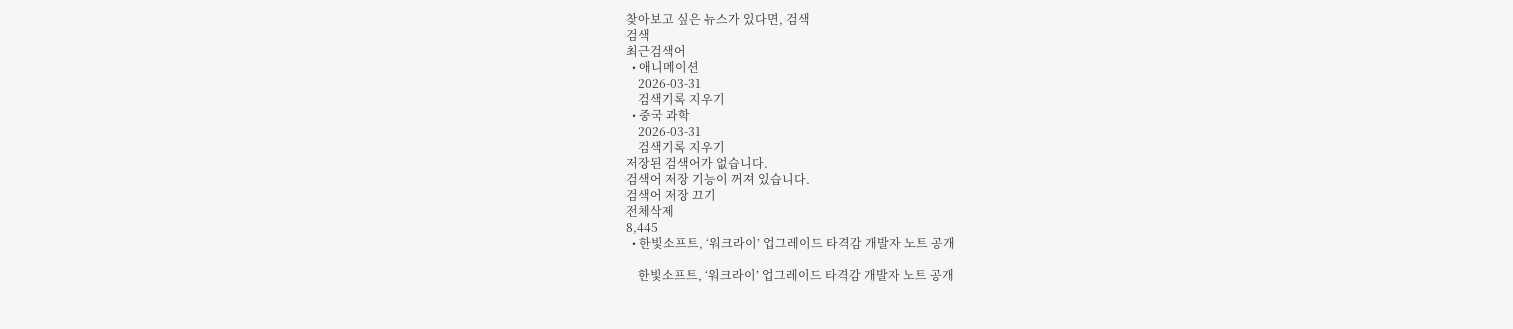찾아보고 싶은 뉴스가 있다면, 검색
검색
최근검색어
  • 애니메이션
    2026-03-31
    검색기록 지우기
  • 중국 과학
    2026-03-31
    검색기록 지우기
저장된 검색어가 없습니다.
검색어 저장 기능이 꺼져 있습니다.
검색어 저장 끄기
전체삭제
8,445
  • 한빛소프트, ‘워크라이’ 업그레이드 타격감 개발자 노트 공개

    한빛소프트, ‘워크라이’ 업그레이드 타격감 개발자 노트 공개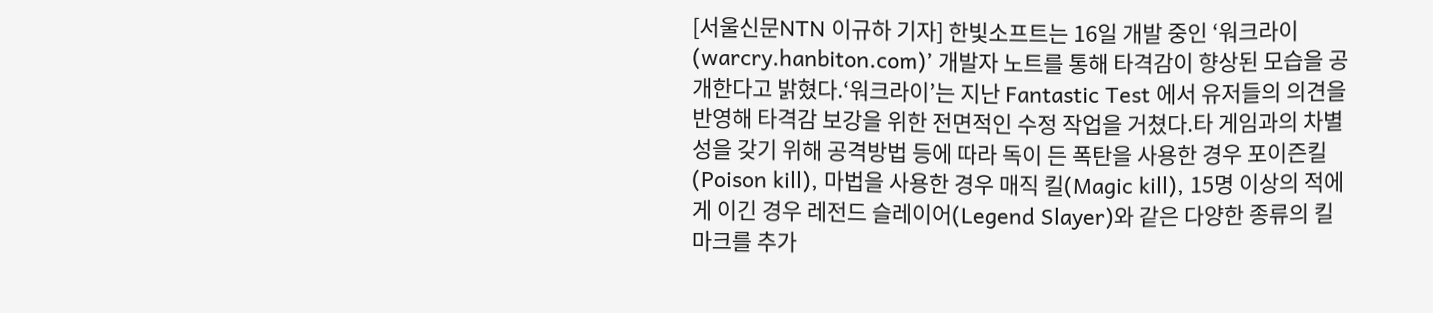[서울신문NTN 이규하 기자] 한빛소프트는 16일 개발 중인 ‘워크라이(warcry.hanbiton.com)’ 개발자 노트를 통해 타격감이 향상된 모습을 공개한다고 밝혔다.‘워크라이’는 지난 Fantastic Test 에서 유저들의 의견을 반영해 타격감 보강을 위한 전면적인 수정 작업을 거쳤다.타 게임과의 차별성을 갖기 위해 공격방법 등에 따라 독이 든 폭탄을 사용한 경우 포이즌킬(Poison kill), 마법을 사용한 경우 매직 킬(Magic kill), 15명 이상의 적에게 이긴 경우 레전드 슬레이어(Legend Slayer)와 같은 다양한 종류의 킬마크를 추가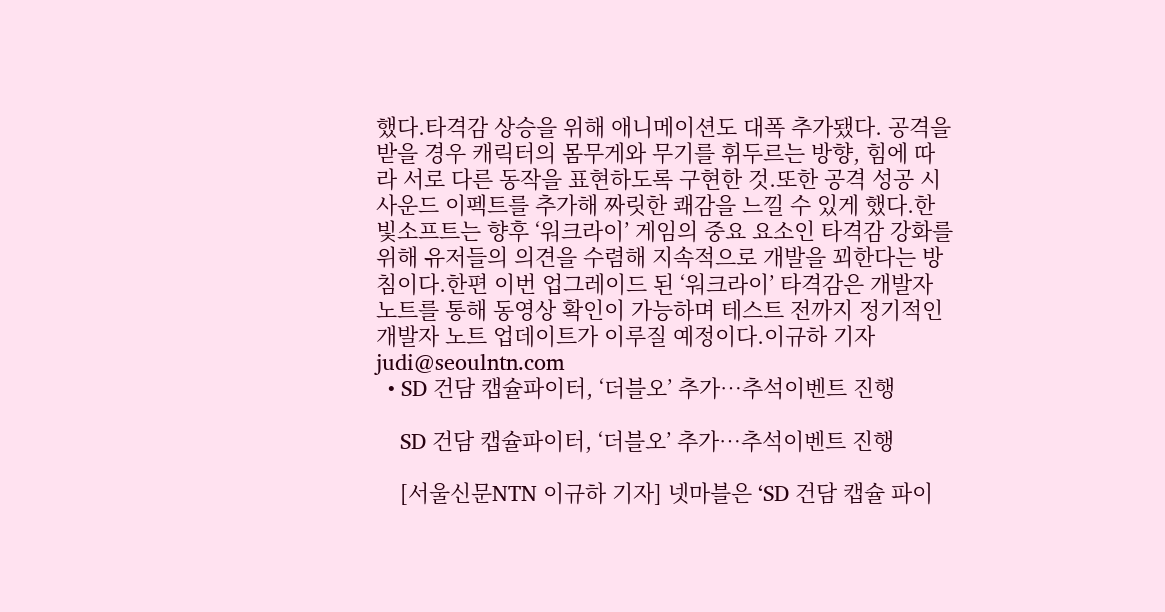했다.타격감 상승을 위해 애니메이션도 대폭 추가됐다. 공격을 받을 경우 캐릭터의 몸무게와 무기를 휘두르는 방향, 힘에 따라 서로 다른 동작을 표현하도록 구현한 것.또한 공격 성공 시 사운드 이펙트를 추가해 짜릿한 쾌감을 느낄 수 있게 했다.한빛소프트는 향후 ‘워크라이’ 게임의 중요 요소인 타격감 강화를 위해 유저들의 의견을 수렴해 지속적으로 개발을 꾀한다는 방침이다.한편 이번 업그레이드 된 ‘워크라이’ 타격감은 개발자 노트를 통해 동영상 확인이 가능하며 테스트 전까지 정기적인 개발자 노트 업데이트가 이루질 예정이다.이규하 기자 judi@seoulntn.com
  • SD 건담 캡슐파이터, ‘더블오’ 추가…추석이벤트 진행

    SD 건담 캡슐파이터, ‘더블오’ 추가…추석이벤트 진행

    [서울신문NTN 이규하 기자] 넷마블은 ‘SD 건담 캡슐 파이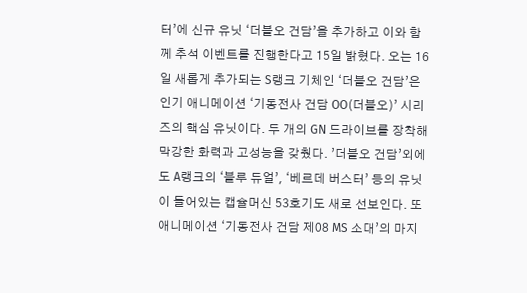터’에 신규 유닛 ‘더블오 건담’을 추가하고 이와 함께 추석 이벤트를 진행한다고 15일 밝혔다. 오는 16일 새롭게 추가되는 S랭크 기체인 ‘더블오 건담’은 인기 애니메이션 ‘기동전사 건담 OO(더블오)’ 시리즈의 핵심 유닛이다. 두 개의 GN 드라이브를 장착해 막강한 화력과 고성능을 갖췄다. ’더블오 건담’외에도 A랭크의 ‘블루 듀얼’, ‘베르데 버스터’ 등의 유닛이 들어있는 캡슐머신 53호기도 새로 선보인다. 또 애니메이션 ‘기동전사 건담 제08 MS 소대’의 마지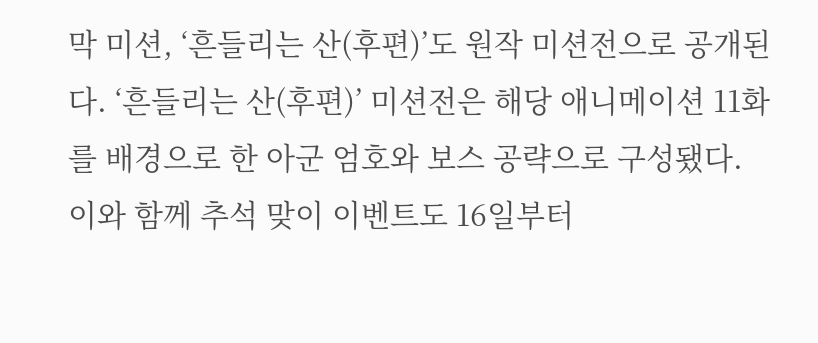막 미션, ‘흔들리는 산(후편)’도 원작 미션전으로 공개된다. ‘흔들리는 산(후편)’ 미션전은 해당 애니메이션 11화를 배경으로 한 아군 엄호와 보스 공략으로 구성됐다. 이와 함께 추석 맞이 이벤트도 16일부터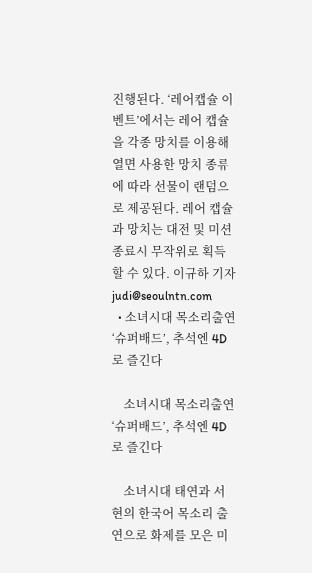진행된다. ‘레어캡슐 이벤트’에서는 레어 캡슐을 각종 망치를 이용해 열면 사용한 망치 종류에 따라 선물이 랜덤으로 제공된다. 레어 캡슐과 망치는 대전 및 미션 종료시 무작위로 획득할 수 있다. 이규하 기자 judi@seoulntn.com
  • 소녀시대 목소리출연 ‘슈퍼배드’, 추석엔 4D로 즐긴다

    소녀시대 목소리출연 ‘슈퍼배드’, 추석엔 4D로 즐긴다

    소녀시대 태연과 서현의 한국어 목소리 출연으로 화제를 모은 미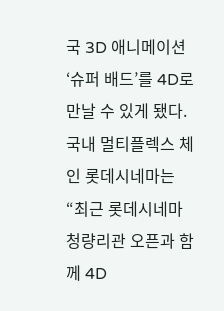국 3D 애니메이션 ‘슈퍼 배드’를 4D로 만날 수 있게 됐다. 국내 멀티플렉스 체인 롯데시네마는 “최근 롯데시네마 청량리관 오픈과 함께 4D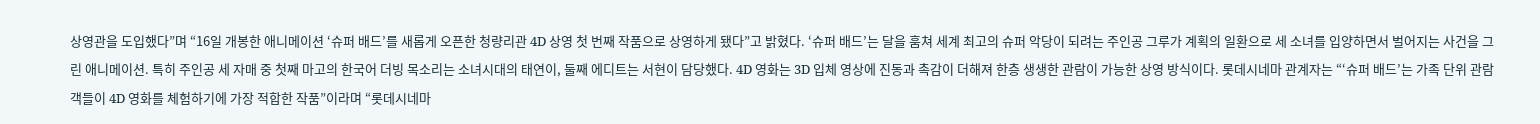상영관을 도입했다”며 “16일 개봉한 애니메이션 ‘슈퍼 배드’를 새롭게 오픈한 청량리관 4D 상영 첫 번째 작품으로 상영하게 됐다”고 밝혔다. ‘슈퍼 배드’는 달을 훔쳐 세계 최고의 슈퍼 악당이 되려는 주인공 그루가 계획의 일환으로 세 소녀를 입양하면서 벌어지는 사건을 그린 애니메이션. 특히 주인공 세 자매 중 첫째 마고의 한국어 더빙 목소리는 소녀시대의 태연이, 둘째 에디트는 서현이 담당했다. 4D 영화는 3D 입체 영상에 진동과 촉감이 더해져 한층 생생한 관람이 가능한 상영 방식이다. 롯데시네마 관계자는 “‘슈퍼 배드’는 가족 단위 관람객들이 4D 영화를 체험하기에 가장 적합한 작품”이라며 “롯데시네마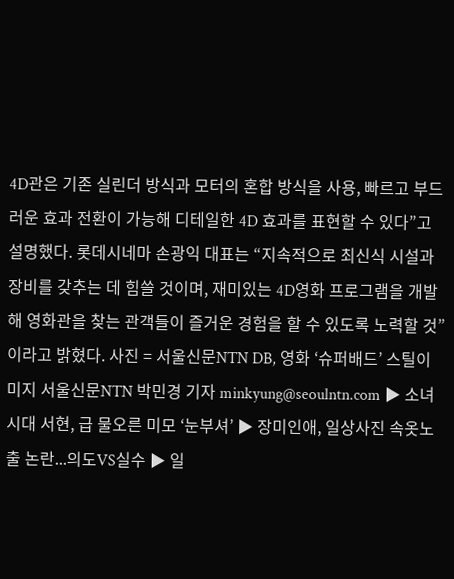4D관은 기존 실린더 방식과 모터의 혼합 방식을 사용, 빠르고 부드러운 효과 전환이 가능해 디테일한 4D 효과를 표현할 수 있다”고 설명했다. 롯데시네마 손광익 대표는 “지속적으로 최신식 시설과 장비를 갖추는 데 힘쓸 것이며, 재미있는 4D영화 프로그램을 개발해 영화관을 찾는 관객들이 즐거운 경험을 할 수 있도록 노력할 것”이라고 밝혔다. 사진 = 서울신문NTN DB, 영화 ‘슈퍼배드’ 스틸이미지 서울신문NTN 박민경 기자 minkyung@seoulntn.com ▶ 소녀시대 서현, 급 물오른 미모 ‘눈부셔’ ▶ 장미인애, 일상사진 속옷노출 논란...의도VS실수 ▶ 일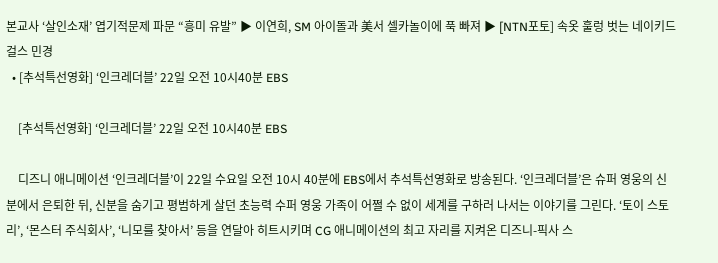본교사 ‘살인소재’ 엽기적문제 파문 “흥미 유발” ▶ 이연희, SM 아이돌과 美서 셀카놀이에 푹 빠져 ▶ [NTN포토] 속옷 훌렁 벗는 네이키드걸스 민경
  • [추석특선영화] ‘인크레더블’ 22일 오전 10시40분 EBS

    [추석특선영화] ‘인크레더블’ 22일 오전 10시40분 EBS

    디즈니 애니메이션 ‘인크레더블’이 22일 수요일 오전 10시 40분에 EBS에서 추석특선영화로 방송된다. ‘인크레더블’은 슈퍼 영웅의 신분에서 은퇴한 뒤, 신분을 숨기고 평범하게 살던 초능력 수퍼 영웅 가족이 어쩔 수 없이 세계를 구하러 나서는 이야기를 그린다. ‘토이 스토리’, ‘몬스터 주식회사’, ‘니모를 찾아서’ 등을 연달아 히트시키며 CG 애니메이션의 최고 자리를 지켜온 디즈니-픽사 스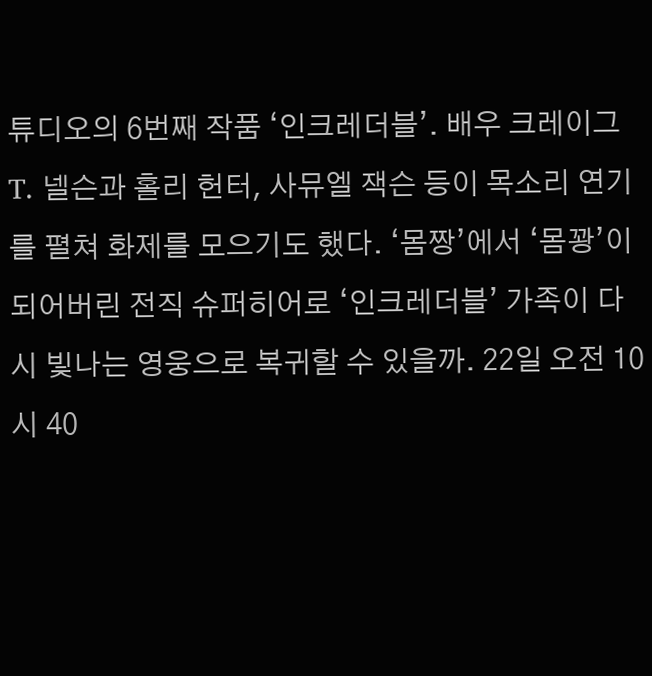튜디오의 6번째 작품 ‘인크레더블’. 배우 크레이그 T. 넬슨과 홀리 헌터, 사뮤엘 잭슨 등이 목소리 연기를 펼쳐 화제를 모으기도 했다. ‘몸짱’에서 ‘몸꽝’이 되어버린 전직 슈퍼히어로 ‘인크레더블’ 가족이 다시 빛나는 영웅으로 복귀할 수 있을까. 22일 오전 10시 40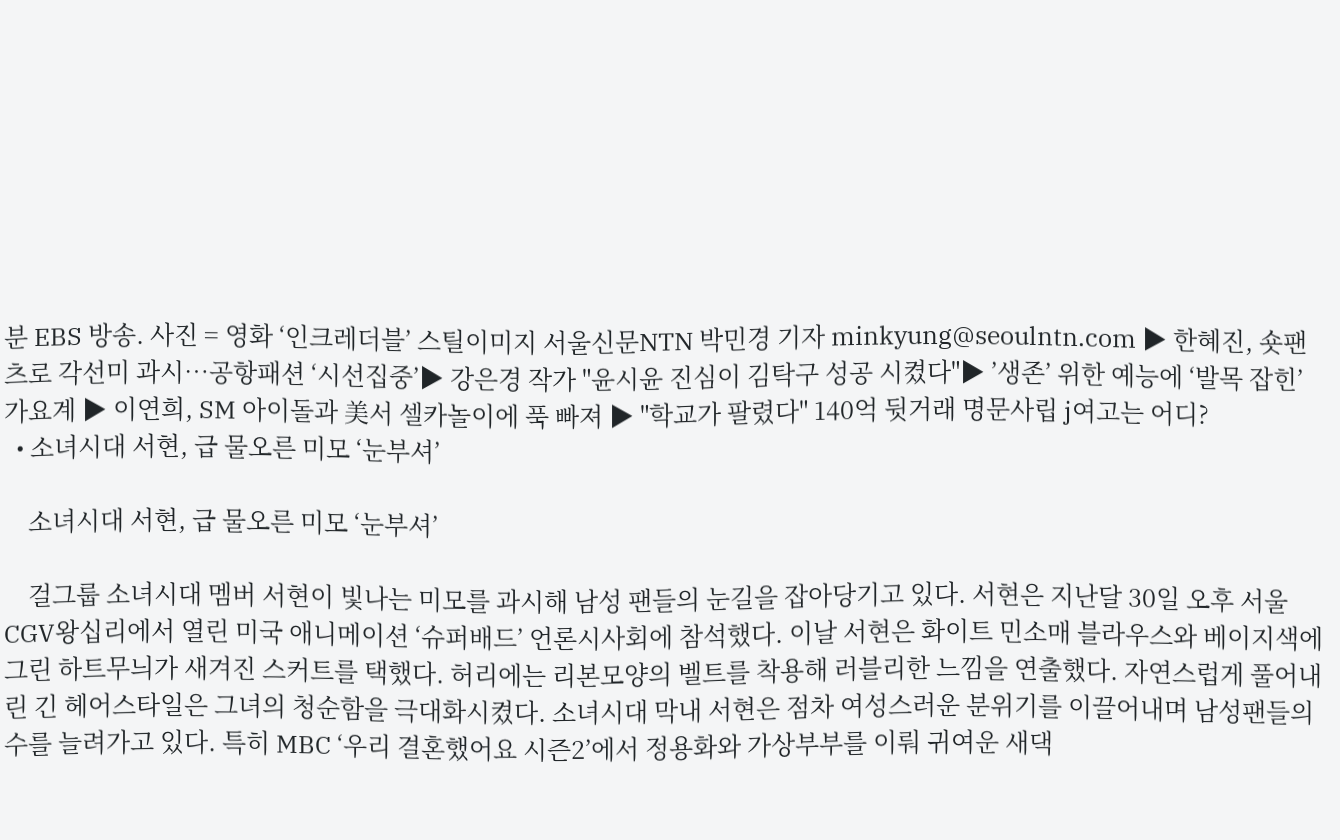분 EBS 방송. 사진 = 영화 ‘인크레더블’ 스틸이미지 서울신문NTN 박민경 기자 minkyung@seoulntn.com ▶ 한혜진, 숏팬츠로 각선미 과시…공항패션 ‘시선집중’▶ 강은경 작가 "윤시윤 진심이 김탁구 성공 시켰다"▶ ’생존’ 위한 예능에 ‘발목 잡힌’ 가요계 ▶ 이연희, SM 아이돌과 美서 셀카놀이에 푹 빠져 ▶ "학교가 팔렸다" 140억 뒷거래 명문사립 j여고는 어디?
  • 소녀시대 서현, 급 물오른 미모 ‘눈부셔’

    소녀시대 서현, 급 물오른 미모 ‘눈부셔’

    걸그룹 소녀시대 멤버 서현이 빛나는 미모를 과시해 남성 팬들의 눈길을 잡아당기고 있다. 서현은 지난달 30일 오후 서울 CGV왕십리에서 열린 미국 애니메이션 ‘슈퍼배드’ 언론시사회에 참석했다. 이날 서현은 화이트 민소매 블라우스와 베이지색에 그린 하트무늬가 새겨진 스커트를 택했다. 허리에는 리본모양의 벨트를 착용해 러블리한 느낌을 연출했다. 자연스럽게 풀어내린 긴 헤어스타일은 그녀의 청순함을 극대화시켰다. 소녀시대 막내 서현은 점차 여성스러운 분위기를 이끌어내며 남성팬들의 수를 늘려가고 있다. 특히 MBC ‘우리 결혼했어요 시즌2’에서 정용화와 가상부부를 이뤄 귀여운 새댁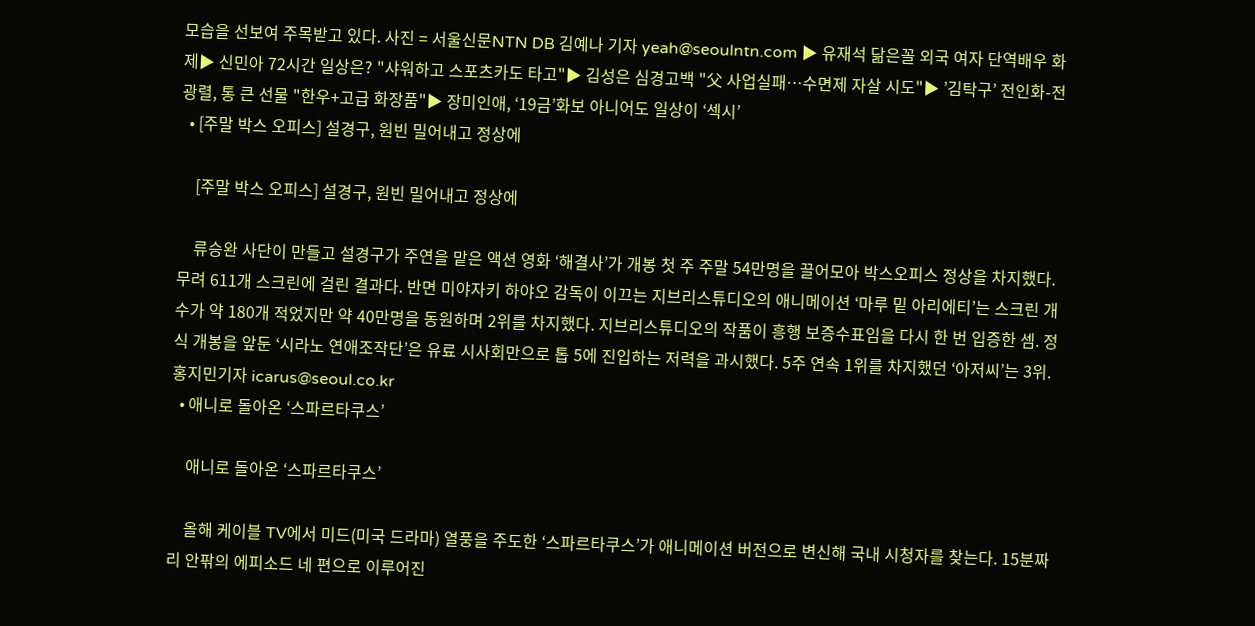모습을 선보여 주목받고 있다. 사진 = 서울신문NTN DB 김예나 기자 yeah@seoulntn.com ▶ 유재석 닮은꼴 외국 여자 단역배우 화제▶ 신민아 72시간 일상은? "샤워하고 스포츠카도 타고"▶ 김성은 심경고백 "父 사업실패…수면제 자살 시도"▶ ’김탁구’ 전인화-전광렬, 통 큰 선물 "한우+고급 화장품"▶ 장미인애, ‘19금’화보 아니어도 일상이 ‘섹시’
  • [주말 박스 오피스] 설경구, 원빈 밀어내고 정상에

    [주말 박스 오피스] 설경구, 원빈 밀어내고 정상에

    류승완 사단이 만들고 설경구가 주연을 맡은 액션 영화 ‘해결사’가 개봉 첫 주 주말 54만명을 끌어모아 박스오피스 정상을 차지했다. 무려 611개 스크린에 걸린 결과다. 반면 미야자키 하야오 감독이 이끄는 지브리스튜디오의 애니메이션 ‘마루 밑 아리에티’는 스크린 개수가 약 180개 적었지만 약 40만명을 동원하며 2위를 차지했다. 지브리스튜디오의 작품이 흥행 보증수표임을 다시 한 번 입증한 셈. 정식 개봉을 앞둔 ‘시라노 연애조작단’은 유료 시사회만으로 톱 5에 진입하는 저력을 과시했다. 5주 연속 1위를 차지했던 ‘아저씨’는 3위. 홍지민기자 icarus@seoul.co.kr
  • 애니로 돌아온 ‘스파르타쿠스’

    애니로 돌아온 ‘스파르타쿠스’

    올해 케이블 TV에서 미드(미국 드라마) 열풍을 주도한 ‘스파르타쿠스’가 애니메이션 버전으로 변신해 국내 시청자를 찾는다. 15분짜리 안팎의 에피소드 네 편으로 이루어진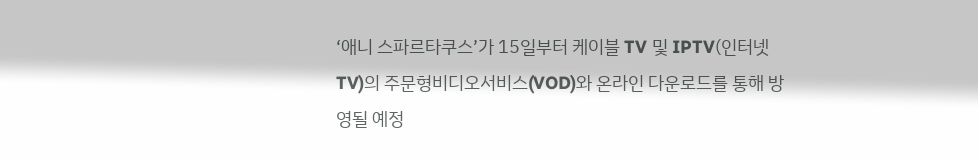‘애니 스파르타쿠스’가 15일부터 케이블 TV 및 IPTV(인터넷TV)의 주문형비디오서비스(VOD)와 온라인 다운로드를 통해 방영될 예정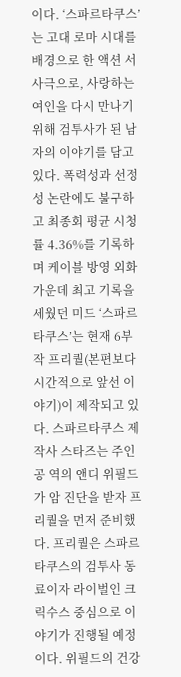이다. ‘스파르타쿠스’는 고대 로마 시대를 배경으로 한 액션 서사극으로, 사랑하는 여인을 다시 만나기 위해 검투사가 된 남자의 이야기를 담고 있다. 폭력성과 선정성 논란에도 불구하고 최종회 평균 시청률 4.36%를 기록하며 케이블 방영 외화 가운데 최고 기록을 세웠던 미드 ‘스파르타쿠스’는 현재 6부작 프리퀄(본편보다 시간적으로 앞선 이야기)이 제작되고 있다. 스파르타쿠스 제작사 스타즈는 주인공 역의 앤디 위필드가 암 진단을 받자 프리퀄을 먼저 준비했다. 프리퀄은 스파르타쿠스의 검투사 동료이자 라이벌인 크릭수스 중심으로 이야기가 진행될 예정이다. 위필드의 건강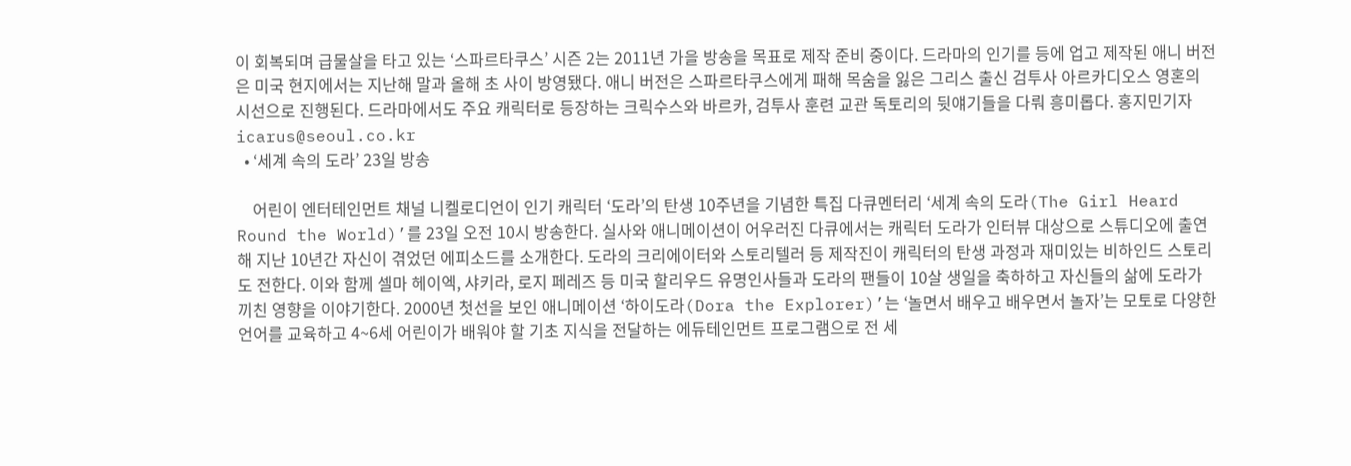이 회복되며 급물살을 타고 있는 ‘스파르타쿠스’ 시즌 2는 2011년 가을 방송을 목표로 제작 준비 중이다. 드라마의 인기를 등에 업고 제작된 애니 버전은 미국 현지에서는 지난해 말과 올해 초 사이 방영됐다. 애니 버전은 스파르타쿠스에게 패해 목숨을 잃은 그리스 출신 검투사 아르카디오스 영혼의 시선으로 진행된다. 드라마에서도 주요 캐릭터로 등장하는 크릭수스와 바르카, 검투사 훈련 교관 독토리의 뒷얘기들을 다뤄 흥미롭다. 홍지민기자 icarus@seoul.co.kr
  • ‘세계 속의 도라’ 23일 방송

    어린이 엔터테인먼트 채널 니켈로디언이 인기 캐릭터 ‘도라’의 탄생 10주년을 기념한 특집 다큐멘터리 ‘세계 속의 도라(The Girl Heard Round the World)’를 23일 오전 10시 방송한다. 실사와 애니메이션이 어우러진 다큐에서는 캐릭터 도라가 인터뷰 대상으로 스튜디오에 출연해 지난 10년간 자신이 겪었던 에피소드를 소개한다. 도라의 크리에이터와 스토리텔러 등 제작진이 캐릭터의 탄생 과정과 재미있는 비하인드 스토리도 전한다. 이와 함께 셀마 헤이엑, 샤키라, 로지 페레즈 등 미국 할리우드 유명인사들과 도라의 팬들이 10살 생일을 축하하고 자신들의 삶에 도라가 끼친 영향을 이야기한다. 2000년 첫선을 보인 애니메이션 ‘하이도라(Dora the Explorer)’는 ‘놀면서 배우고 배우면서 놀자’는 모토로 다양한 언어를 교육하고 4~6세 어린이가 배워야 할 기초 지식을 전달하는 에듀테인먼트 프로그램으로 전 세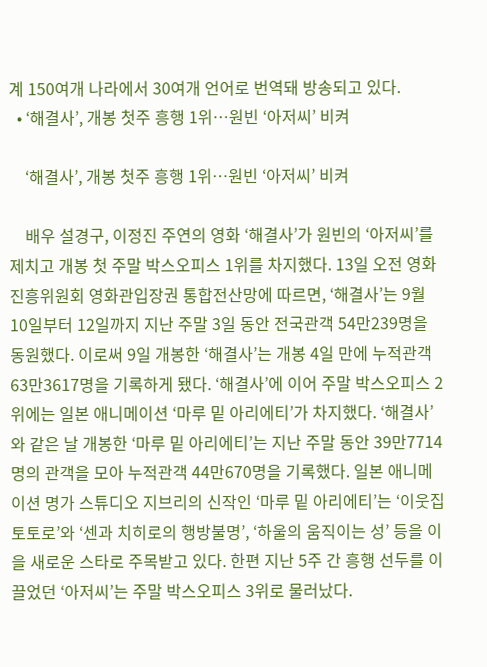계 150여개 나라에서 30여개 언어로 번역돼 방송되고 있다.
  • ‘해결사’, 개봉 첫주 흥행 1위…원빈 ‘아저씨’ 비켜

    ‘해결사’, 개봉 첫주 흥행 1위…원빈 ‘아저씨’ 비켜

    배우 설경구, 이정진 주연의 영화 ‘해결사’가 원빈의 ‘아저씨’를 제치고 개봉 첫 주말 박스오피스 1위를 차지했다. 13일 오전 영화진흥위원회 영화관입장권 통합전산망에 따르면, ‘해결사’는 9월 10일부터 12일까지 지난 주말 3일 동안 전국관객 54만239명을 동원했다. 이로써 9일 개봉한 ‘해결사’는 개봉 4일 만에 누적관객 63만3617명을 기록하게 됐다. ‘해결사’에 이어 주말 박스오피스 2위에는 일본 애니메이션 ‘마루 밑 아리에티’가 차지했다. ‘해결사’와 같은 날 개봉한 ‘마루 밑 아리에티’는 지난 주말 동안 39만7714명의 관객을 모아 누적관객 44만670명을 기록했다. 일본 애니메이션 명가 스튜디오 지브리의 신작인 ‘마루 밑 아리에티’는 ‘이웃집 토토로’와 ‘센과 치히로의 행방불명’, ‘하울의 움직이는 성’ 등을 이을 새로운 스타로 주목받고 있다. 한편 지난 5주 간 흥행 선두를 이끌었던 ‘아저씨’는 주말 박스오피스 3위로 물러났다.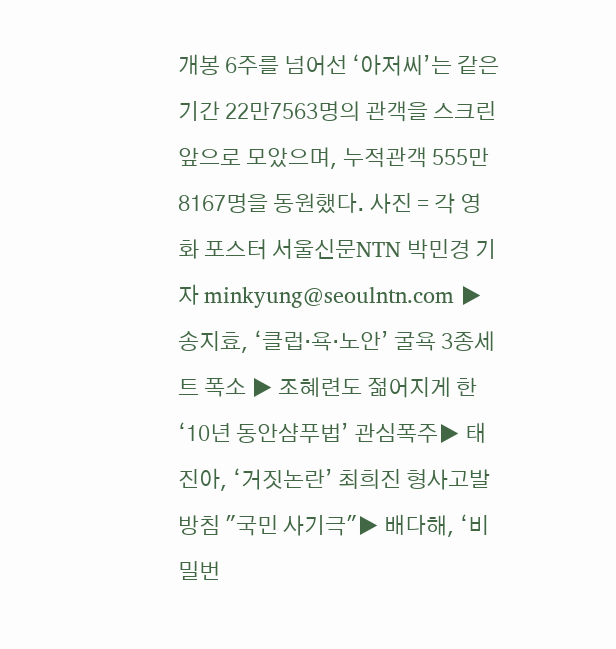개봉 6주를 넘어선 ‘아저씨’는 같은 기간 22만7563명의 관객을 스크린 앞으로 모았으며, 누적관객 555만8167명을 동원했다. 사진 = 각 영화 포스터 서울신문NTN 박민경 기자 minkyung@seoulntn.com ▶ 송지효, ‘클럽·욕·노안’ 굴욕 3종세트 폭소 ▶ 조혜련도 젊어지게 한 ‘10년 동안샴푸법’ 관심폭주▶ 태진아, ‘거짓논란’ 최희진 형사고발 방침 "국민 사기극"▶ 배다해, ‘비밀번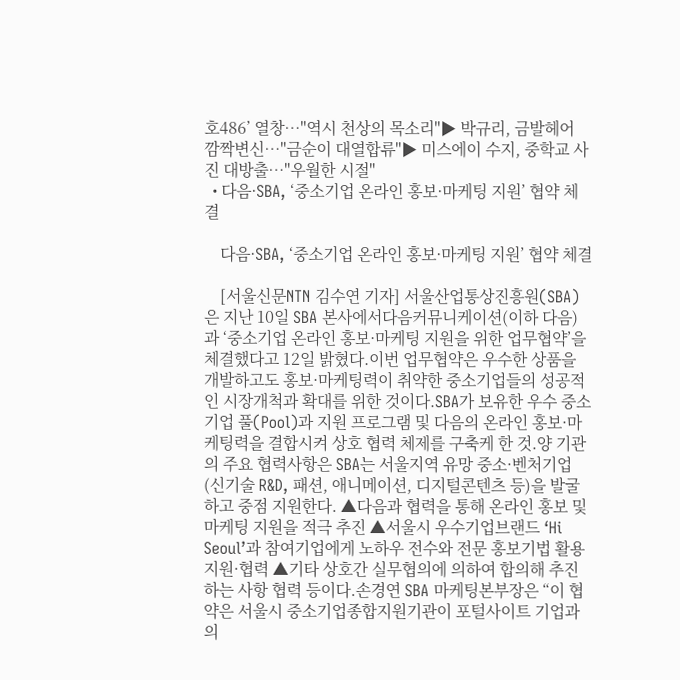호486’ 열창…"역시 천상의 목소리"▶ 박규리, 금발헤어 깜짝변신…"금순이 대열합류"▶ 미스에이 수지, 중학교 사진 대방출…"우월한 시절"
  • 다음·SBA, ‘중소기업 온라인 홍보·마케팅 지원’ 협약 체결

    다음·SBA, ‘중소기업 온라인 홍보·마케팅 지원’ 협약 체결

    [서울신문NTN 김수연 기자] 서울산업통상진흥원(SBA)은 지난 10일 SBA 본사에서다음커뮤니케이션(이하 다음)과 ‘중소기업 온라인 홍보·마케팅 지원을 위한 업무협약’을 체결했다고 12일 밝혔다.이번 업무협약은 우수한 상품을 개발하고도 홍보·마케팅력이 취약한 중소기업들의 성공적인 시장개척과 확대를 위한 것이다.SBA가 보유한 우수 중소기업 풀(Pool)과 지원 프로그램 및 다음의 온라인 홍보·마케팅력을 결합시켜 상호 협력 체제를 구축케 한 것.양 기관의 주요 협력사항은 SBA는 서울지역 유망 중소·벤처기업(신기술 R&D, 패션, 애니메이션, 디지털콘텐츠 등)을 발굴하고 중점 지원한다. ▲다음과 협력을 통해 온라인 홍보 및 마케팅 지원을 적극 추진 ▲서울시 우수기업브랜드 ‘Hi Seoul’과 참여기업에게 노하우 전수와 전문 홍보기법 활용 지원·협력 ▲기타 상호간 실무협의에 의하여 합의해 추진하는 사항 협력 등이다.손경연 SBA 마케팅본부장은 “이 협약은 서울시 중소기업종합지원기관이 포털사이트 기업과의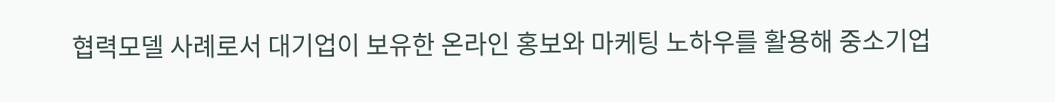협력모델 사례로서 대기업이 보유한 온라인 홍보와 마케팅 노하우를 활용해 중소기업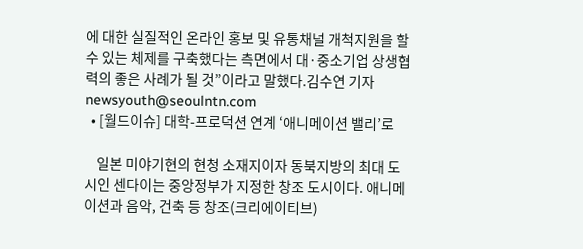에 대한 실질적인 온라인 홍보 및 유통채널 개척지원을 할 수 있는 체제를 구축했다는 측면에서 대·중소기업 상생협력의 좋은 사례가 될 것”이라고 말했다.김수연 기자 newsyouth@seoulntn.com
  • [월드이슈] 대학-프로덕션 연계 ‘애니메이션 밸리’로

    일본 미야기현의 현청 소재지이자 동북지방의 최대 도시인 센다이는 중앙정부가 지정한 창조 도시이다. 애니메이션과 음악, 건축 등 창조(크리에이티브)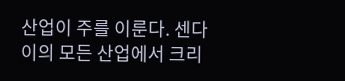산업이 주를 이룬다. 센다이의 모든 산업에서 크리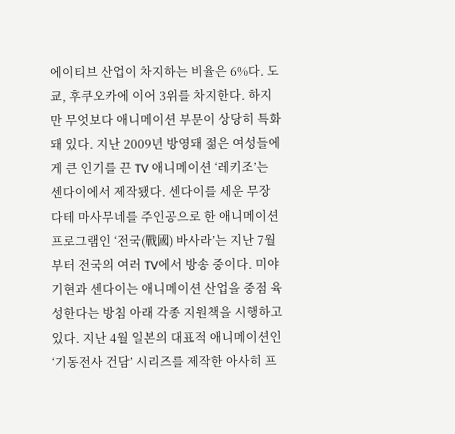에이티브 산업이 차지하는 비율은 6%다. 도쿄, 후쿠오카에 이어 3위를 차지한다. 하지만 무엇보다 애니메이션 부문이 상당히 특화돼 있다. 지난 2009년 방영돼 젊은 여성들에게 큰 인기를 끈 TV 애니메이션 ‘레키조’는 센다이에서 제작됐다. 센다이를 세운 무장 다테 마사무네를 주인공으로 한 애니메이션 프로그램인 ‘전국(戰國) 바사라’는 지난 7월부터 전국의 여러 TV에서 방송 중이다. 미야기현과 센다이는 애니메이션 산업을 중점 육성한다는 방침 아래 각종 지원책을 시행하고 있다. 지난 4월 일본의 대표적 애니메이션인 ‘기동전사 건담’ 시리즈를 제작한 아사히 프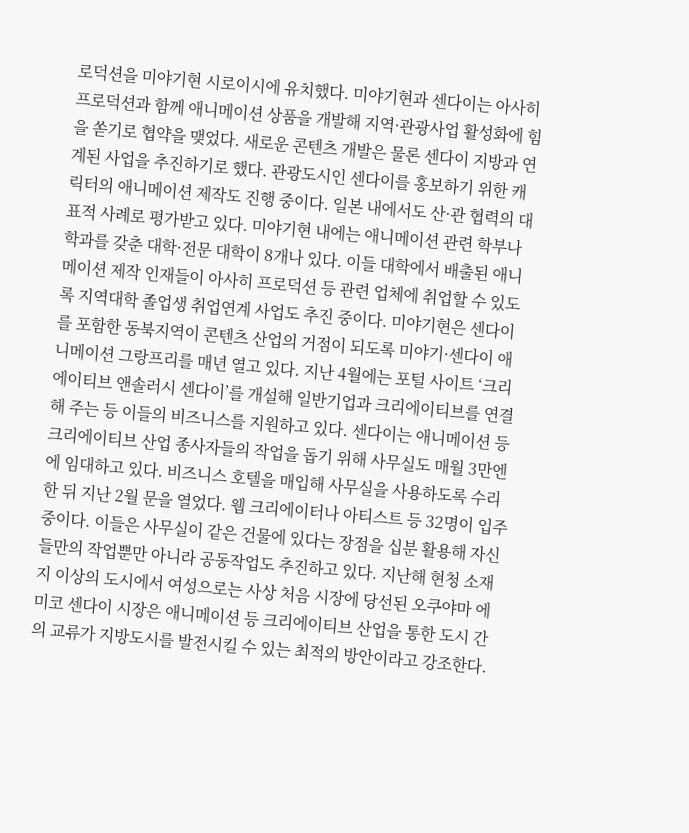로덕션을 미야기현 시로이시에 유치했다. 미야기현과 센다이는 아사히 프로덕션과 함께 애니메이션 상품을 개발해 지역·관광사업 활성화에 힘을 쏟기로 협약을 맺었다. 새로운 콘텐츠 개발은 물론 센다이 지방과 연계된 사업을 추진하기로 했다. 관광도시인 센다이를 홍보하기 위한 캐릭터의 애니메이션 제작도 진행 중이다. 일본 내에서도 산·관 협력의 대표적 사례로 평가받고 있다. 미야기현 내에는 애니메이션 관련 학부나 학과를 갖춘 대학·전문 대학이 8개나 있다. 이들 대학에서 배출된 애니메이션 제작 인재들이 아사히 프로덕션 등 관련 업체에 취업할 수 있도록 지역대학 졸업생 취업연계 사업도 추진 중이다. 미야기현은 센다이를 포함한 동북지역이 콘텐츠 산업의 거점이 되도록 미야기·센다이 애니메이션 그랑프리를 매년 열고 있다. 지난 4월에는 포털 사이트 ‘크리에이티브 앤솔러시 센다이’를 개설해 일반기업과 크리에이티브를 연결해 주는 등 이들의 비즈니스를 지원하고 있다. 센다이는 애니메이션 등 크리에이티브 산업 종사자들의 작업을 돕기 위해 사무실도 매월 3만엔에 임대하고 있다. 비즈니스 호텔을 매입해 사무실을 사용하도록 수리한 뒤 지난 2월 문을 열었다. 웹 크리에이터나 아티스트 등 32명이 입주 중이다. 이들은 사무실이 같은 건물에 있다는 장점을 십분 활용해 자신들만의 작업뿐만 아니라 공동작업도 추진하고 있다. 지난해 현청 소재지 이상의 도시에서 여성으로는 사상 처음 시장에 당선된 오쿠야마 에미코 센다이 시장은 애니메이션 등 크리에이티브 산업을 통한 도시 간의 교류가 지방도시를 발전시킬 수 있는 최적의 방안이라고 강조한다.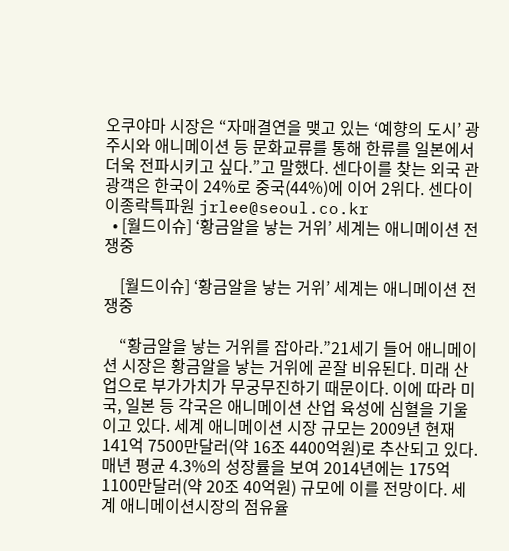오쿠야마 시장은 “자매결연을 맺고 있는 ‘예향의 도시’ 광주시와 애니메이션 등 문화교류를 통해 한류를 일본에서 더욱 전파시키고 싶다.”고 말했다. 센다이를 찾는 외국 관광객은 한국이 24%로 중국(44%)에 이어 2위다. 센다이 이종락특파원 jrlee@seoul.co.kr
  • [월드이슈] ‘황금알을 낳는 거위’ 세계는 애니메이션 전쟁중

    [월드이슈] ‘황금알을 낳는 거위’ 세계는 애니메이션 전쟁중

    “황금알을 낳는 거위를 잡아라.”21세기 들어 애니메이션 시장은 황금알을 낳는 거위에 곧잘 비유된다. 미래 산업으로 부가가치가 무궁무진하기 때문이다. 이에 따라 미국, 일본 등 각국은 애니메이션 산업 육성에 심혈을 기울이고 있다. 세계 애니메이션 시장 규모는 2009년 현재 141억 7500만달러(약 16조 4400억원)로 추산되고 있다. 매년 평균 4.3%의 성장률을 보여 2014년에는 175억 1100만달러(약 20조 40억원) 규모에 이를 전망이다. 세계 애니메이션시장의 점유율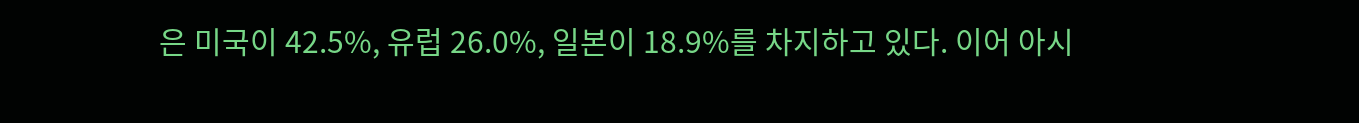은 미국이 42.5%, 유럽 26.0%, 일본이 18.9%를 차지하고 있다. 이어 아시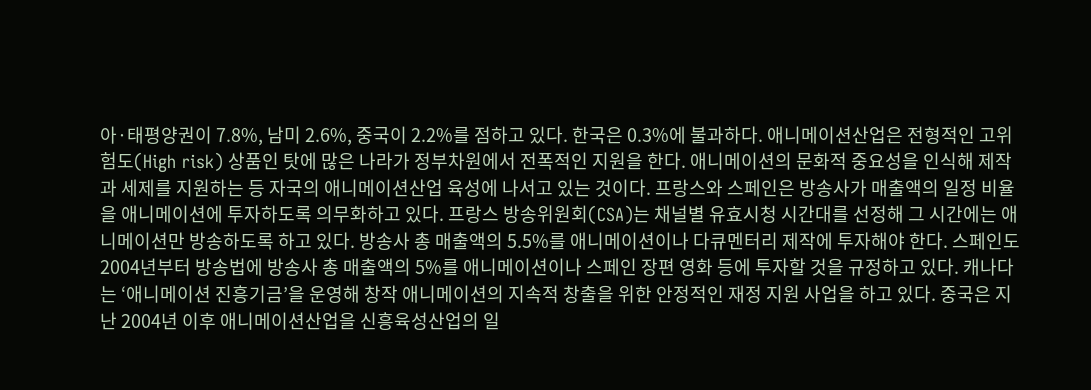아·태평양권이 7.8%, 남미 2.6%, 중국이 2.2%를 점하고 있다. 한국은 0.3%에 불과하다. 애니메이션산업은 전형적인 고위험도(High risk) 상품인 탓에 많은 나라가 정부차원에서 전폭적인 지원을 한다. 애니메이션의 문화적 중요성을 인식해 제작과 세제를 지원하는 등 자국의 애니메이션산업 육성에 나서고 있는 것이다. 프랑스와 스페인은 방송사가 매출액의 일정 비율을 애니메이션에 투자하도록 의무화하고 있다. 프랑스 방송위원회(CSA)는 채널별 유효시청 시간대를 선정해 그 시간에는 애니메이션만 방송하도록 하고 있다. 방송사 총 매출액의 5.5%를 애니메이션이나 다큐멘터리 제작에 투자해야 한다. 스페인도 2004년부터 방송법에 방송사 총 매출액의 5%를 애니메이션이나 스페인 장편 영화 등에 투자할 것을 규정하고 있다. 캐나다는 ‘애니메이션 진흥기금’을 운영해 창작 애니메이션의 지속적 창출을 위한 안정적인 재정 지원 사업을 하고 있다. 중국은 지난 2004년 이후 애니메이션산업을 신흥육성산업의 일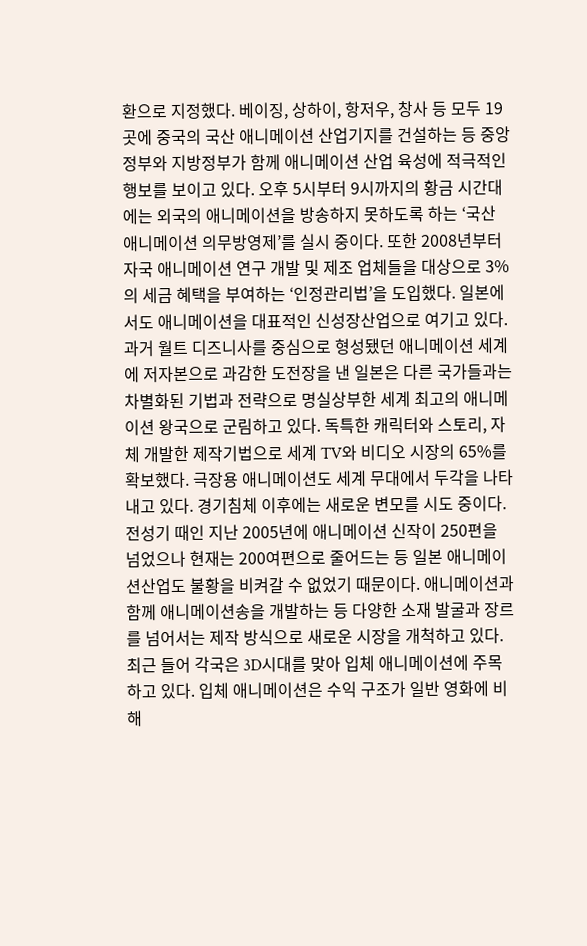환으로 지정했다. 베이징, 상하이, 항저우, 창사 등 모두 19곳에 중국의 국산 애니메이션 산업기지를 건설하는 등 중앙정부와 지방정부가 함께 애니메이션 산업 육성에 적극적인 행보를 보이고 있다. 오후 5시부터 9시까지의 황금 시간대에는 외국의 애니메이션을 방송하지 못하도록 하는 ‘국산 애니메이션 의무방영제’를 실시 중이다. 또한 2008년부터 자국 애니메이션 연구 개발 및 제조 업체들을 대상으로 3%의 세금 혜택을 부여하는 ‘인정관리법’을 도입했다. 일본에서도 애니메이션을 대표적인 신성장산업으로 여기고 있다. 과거 월트 디즈니사를 중심으로 형성됐던 애니메이션 세계에 저자본으로 과감한 도전장을 낸 일본은 다른 국가들과는 차별화된 기법과 전략으로 명실상부한 세계 최고의 애니메이션 왕국으로 군림하고 있다. 독특한 캐릭터와 스토리, 자체 개발한 제작기법으로 세계 TV와 비디오 시장의 65%를 확보했다. 극장용 애니메이션도 세계 무대에서 두각을 나타내고 있다. 경기침체 이후에는 새로운 변모를 시도 중이다. 전성기 때인 지난 2005년에 애니메이션 신작이 250편을 넘었으나 현재는 200여편으로 줄어드는 등 일본 애니메이션산업도 불황을 비켜갈 수 없었기 때문이다. 애니메이션과 함께 애니메이션송을 개발하는 등 다양한 소재 발굴과 장르를 넘어서는 제작 방식으로 새로운 시장을 개척하고 있다. 최근 들어 각국은 3D시대를 맞아 입체 애니메이션에 주목하고 있다. 입체 애니메이션은 수익 구조가 일반 영화에 비해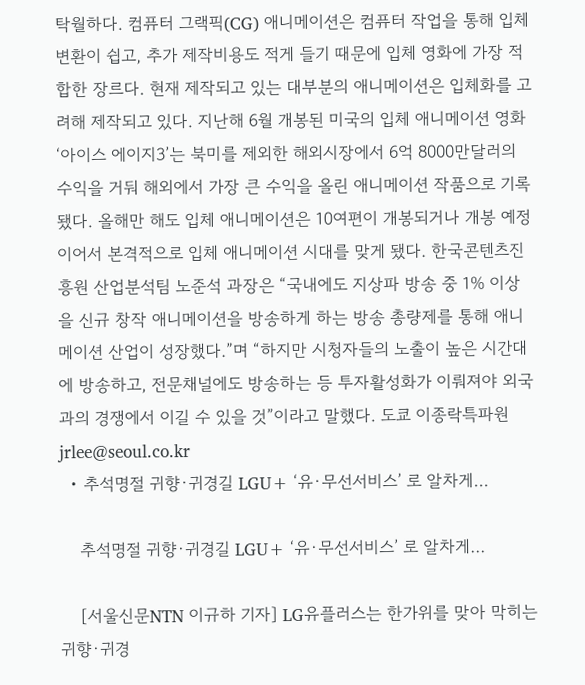탁월하다. 컴퓨터 그랙픽(CG) 애니메이션은 컴퓨터 작업을 통해 입체 변환이 쉽고, 추가 제작비용도 적게 들기 때문에 입체 영화에 가장 적합한 장르다. 현재 제작되고 있는 대부분의 애니메이션은 입체화를 고려해 제작되고 있다. 지난해 6월 개봉된 미국의 입체 애니메이션 영화 ‘아이스 에이지3’는 북미를 제외한 해외시장에서 6억 8000만달러의 수익을 거둬 해외에서 가장 큰 수익을 올린 애니메이션 작품으로 기록됐다. 올해만 해도 입체 애니메이션은 10여편이 개봉되거나 개봉 예정이어서 본격적으로 입체 애니메이션 시대를 맞게 됐다. 한국콘텐츠진흥원 산업분석팀 노준석 과장은 “국내에도 지상파 방송 중 1% 이상을 신규 창작 애니메이션을 방송하게 하는 방송 총량제를 통해 애니메이션 산업이 성장했다.”며 “하지만 시청자들의 노출이 높은 시간대에 방송하고, 전문채널에도 방송하는 등 투자활성화가 이뤄져야 외국과의 경쟁에서 이길 수 있을 것”이라고 말했다. 도쿄 이종락특파원 jrlee@seoul.co.kr
  • 추석명절 귀향·귀경길 LGU+ ‘유·무선서비스’ 로 알차게…

    추석명절 귀향·귀경길 LGU+ ‘유·무선서비스’ 로 알차게…

    [서울신문NTN 이규하 기자] LG유플러스는 한가위를 맞아 막히는 귀향·귀경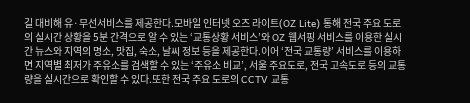길 대비해 유·무선서비스를 제공한다.모바일 인터넷 오즈 라이트(OZ Lite) 통해 전국 주요 도로의 실시간 상황을 5분 간격으로 알 수 있는 ‘교통상황 서비스’와 OZ 웹서핑 서비스를 이용한 실시간 뉴스와 지역의 명소, 맛집, 숙소, 날씨 정보 등을 제공한다.이어 ‘전국 교통량’ 서비스를 이용하면 지역별 최저가 주유소를 검색할 수 있는 ‘주유소 비교’, 서울 주요도로, 전국 고속도로 등의 교통량을 실시간으로 확인할 수 있다.또한 전국 주요 도로의 CCTV 교통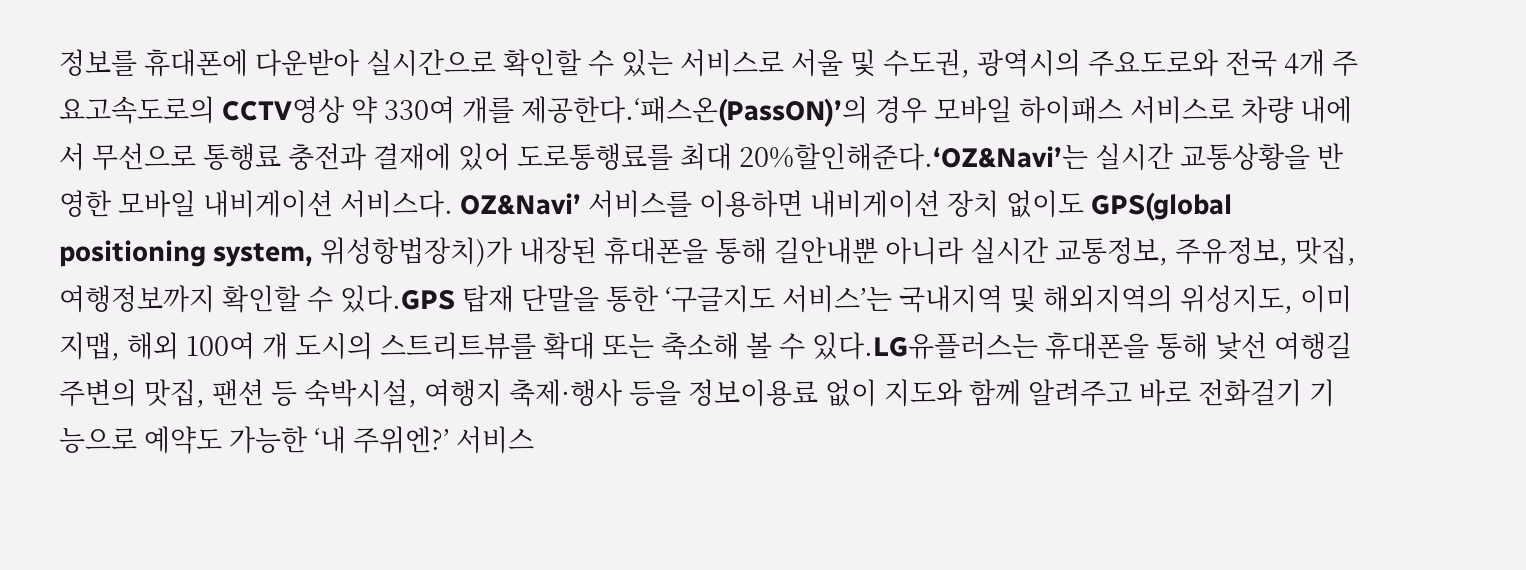정보를 휴대폰에 다운받아 실시간으로 확인할 수 있는 서비스로 서울 및 수도권, 광역시의 주요도로와 전국 4개 주요고속도로의 CCTV영상 약 330여 개를 제공한다.‘패스온(PassON)’의 경우 모바일 하이패스 서비스로 차량 내에서 무선으로 통행료 충전과 결재에 있어 도로통행료를 최대 20%할인해준다.‘OZ&Navi’는 실시간 교통상황을 반영한 모바일 내비게이션 서비스다. OZ&Navi’ 서비스를 이용하면 내비게이션 장치 없이도 GPS(global positioning system, 위성항법장치)가 내장된 휴대폰을 통해 길안내뿐 아니라 실시간 교통정보, 주유정보, 맛집, 여행정보까지 확인할 수 있다.GPS 탑재 단말을 통한 ‘구글지도 서비스’는 국내지역 및 해외지역의 위성지도, 이미지맵, 해외 100여 개 도시의 스트리트뷰를 확대 또는 축소해 볼 수 있다.LG유플러스는 휴대폰을 통해 낯선 여행길 주변의 맛집, 팬션 등 숙박시설, 여행지 축제·행사 등을 정보이용료 없이 지도와 함께 알려주고 바로 전화걸기 기능으로 예약도 가능한 ‘내 주위엔?’ 서비스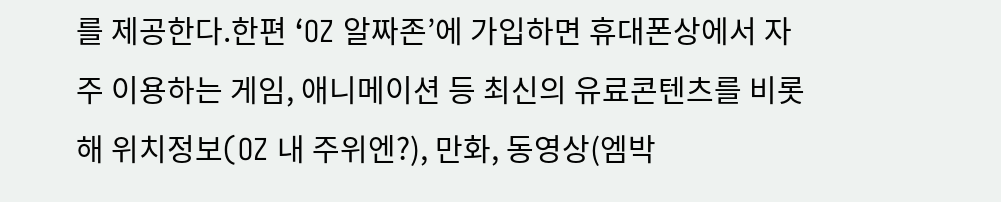를 제공한다.한편 ‘OZ 알짜존’에 가입하면 휴대폰상에서 자주 이용하는 게임, 애니메이션 등 최신의 유료콘텐츠를 비롯해 위치정보(OZ 내 주위엔?), 만화, 동영상(엠박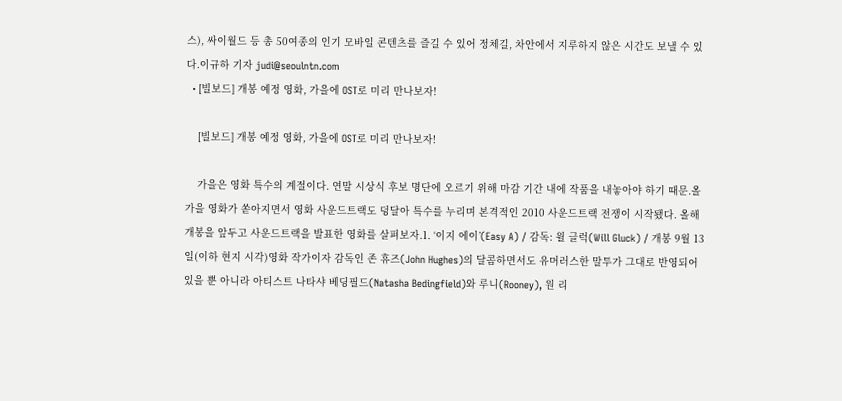스), 싸이월드 등 총 50여종의 인기 모바일 콘텐츠를 즐길 수 있어 정체길, 차안에서 지루하지 않은 시간도 보낼 수 있다.이규하 기자 judi@seoulntn.com
  • [빌보드] 개봉 예정 영화, 가을에 OST로 미리 만나보자!

    [빌보드] 개봉 예정 영화, 가을에 OST로 미리 만나보자!

    가을은 영화 특수의 계절이다. 연말 시상식 후보 명단에 오르기 위해 마감 기간 내에 작품을 내놓아야 하기 때문.올 가을 영화가 쏟아지면서 영화 사운드트랙도 덩달아 특수를 누리며 본격적인 2010 사운드트랙 전쟁이 시작됐다. 올해 개봉을 앞두고 사운드트랙을 발표한 영화를 살펴보자.1. ‘이지 에이’(Easy A) / 감독: 윌 글럭(Will Gluck) / 개봉 9월 13일(이하 현지 시각)영화 작가이자 감독인 존 휴즈(John Hughes)의 달콤하면서도 유머러스한 말투가 그대로 반영되어 있을 뿐 아니라 아티스트 나타샤 베딩필드(Natasha Bedingfield)와 루니(Rooney), 원 리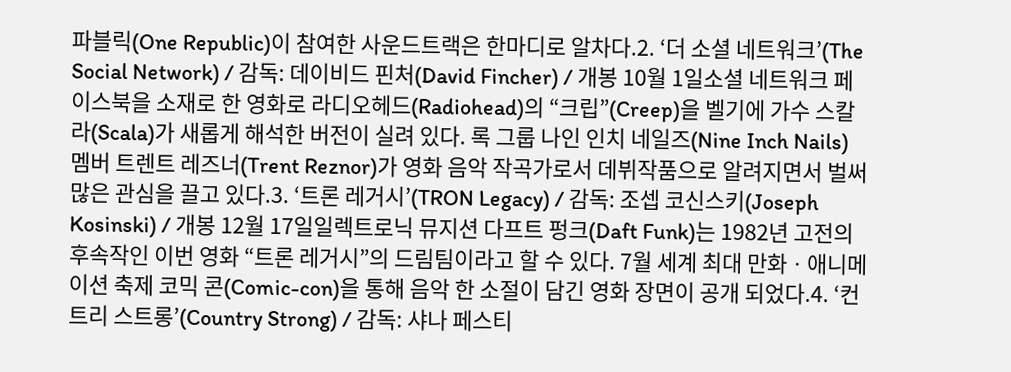파블릭(One Republic)이 참여한 사운드트랙은 한마디로 알차다.2. ‘더 소셜 네트워크’(The Social Network) / 감독: 데이비드 핀처(David Fincher) / 개봉 10월 1일소셜 네트워크 페이스북을 소재로 한 영화로 라디오헤드(Radiohead)의 “크립”(Creep)을 벨기에 가수 스칼라(Scala)가 새롭게 해석한 버전이 실려 있다. 록 그룹 나인 인치 네일즈(Nine Inch Nails) 멤버 트렌트 레즈너(Trent Reznor)가 영화 음악 작곡가로서 데뷔작품으로 알려지면서 벌써 많은 관심을 끌고 있다.3. ‘트론 레거시’(TRON Legacy) / 감독: 조셉 코신스키(Joseph Kosinski) / 개봉 12월 17일일렉트로닉 뮤지션 다프트 펑크(Daft Funk)는 1982년 고전의 후속작인 이번 영화 “트론 레거시”의 드림팀이라고 할 수 있다. 7월 세계 최대 만화ㆍ애니메이션 축제 코믹 콘(Comic-con)을 통해 음악 한 소절이 담긴 영화 장면이 공개 되었다.4. ‘컨트리 스트롱’(Country Strong) / 감독: 샤나 페스티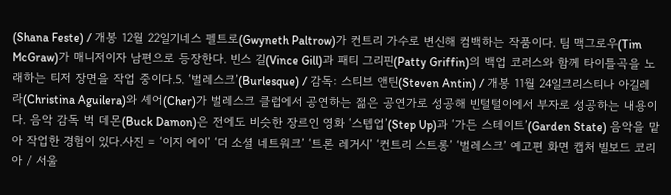(Shana Feste) / 개봉 12월 22일기네스 펠트로(Gwyneth Paltrow)가 컨트리 가수로 변신해 컴백하는 작품이다. 팀 맥그로우(Tim McGraw)가 매니저이자 남편으로 등장한다. 빈스 길(Vince Gill)과 패티 그리핀(Patty Griffin)의 백업 코러스와 함께 타이틀곡을 노래하는 티저 장면을 작업 중이다.5. ‘벌레스크’(Burlesque) / 감독: 스티브 앤틴(Steven Antin) / 개봉 11월 24일크리스티나 아길레라(Christina Aguilera)와 셰어(Cher)가 벌레스크 클럽에서 공연하는 젊은 공연가로 성공해 빈털털이에서 부자로 성공하는 내용이다. 음악 감독 벅 데몬(Buck Damon)은 전에도 비슷한 장르인 영화 ‘스텝업’(Step Up)과 ‘가든 스테이트’(Garden State) 음악을 맡아 작업한 경험이 있다.사진 = ‘이지 에이’ ‘더 소셜 네트워크’ ‘트론 레거시’ ‘컨트리 스트롱’ ‘벌레스크’ 예고편 화면 캡처 빌보드 코리아 / 서울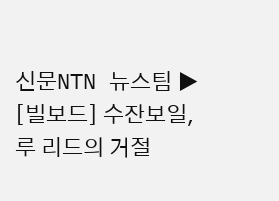신문NTN 뉴스팀 ▶ [빌보드] 수잔보일, 루 리드의 거절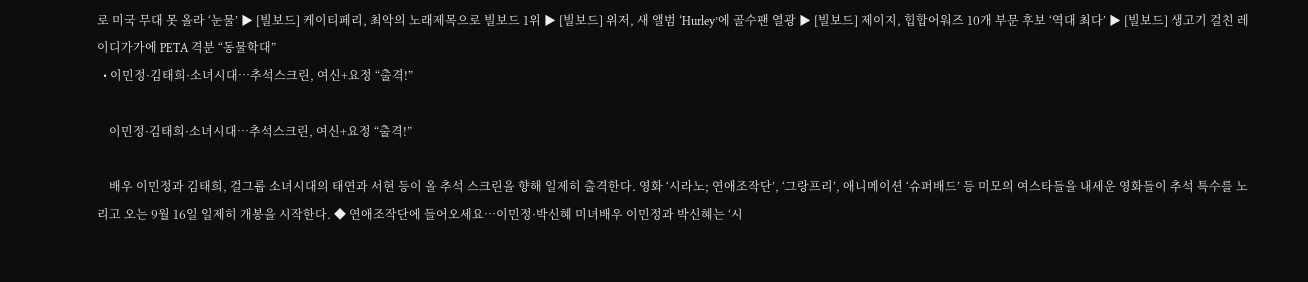로 미국 무대 못 올라 ‘눈물’ ▶ [빌보드] 케이티페리, 최악의 노래제목으로 빌보드 1위 ▶ [빌보드] 위저, 새 앨범 ‘Hurley’에 골수팬 열광 ▶ [빌보드] 제이지, 힙합어워즈 10개 부문 후보 ‘역대 최다’ ▶ [빌보드] 생고기 걸친 레이디가가에 PETA 격분 “동물학대”
  • 이민정·김태희·소녀시대…추석스크린, 여신+요정 “출격!”

    이민정·김태희·소녀시대…추석스크린, 여신+요정 “출격!”

    배우 이민정과 김태희, 걸그룹 소녀시대의 태연과 서현 등이 올 추석 스크린을 향해 일제히 출격한다. 영화 ‘시라노; 연애조작단’, ‘그랑프리’, 애니메이션 ‘슈퍼배드’ 등 미모의 여스타들을 내세운 영화들이 추석 특수를 노리고 오는 9월 16일 일제히 개봉을 시작한다. ◆ 연애조작단에 들어오세요…이민정·박신혜 미녀배우 이민정과 박신혜는 ‘시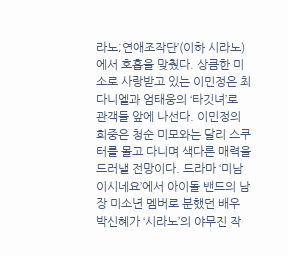라노;연애조작단’(이하 시라노)에서 호흡을 맞췄다. 상큼한 미소로 사랑받고 있는 이민정은 최다니엘과 엄태웅의 ‘타깃녀’로 관객들 앞에 나선다. 이민정의 희중은 청순 미모와는 달리 스쿠터를 몰고 다니며 색다른 매력을 드러낼 전망이다. 드라마 ‘미남이시네요’에서 아이돌 밴드의 남장 미소년 멤버로 분했던 배우 박신혜가 ‘시라노’의 야무진 작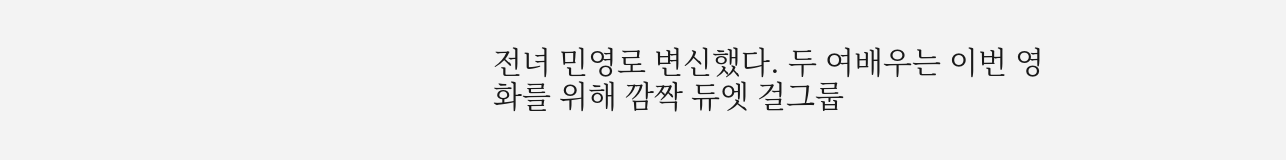전녀 민영로 변신했다. 두 여배우는 이번 영화를 위해 깜짝 듀엣 걸그룹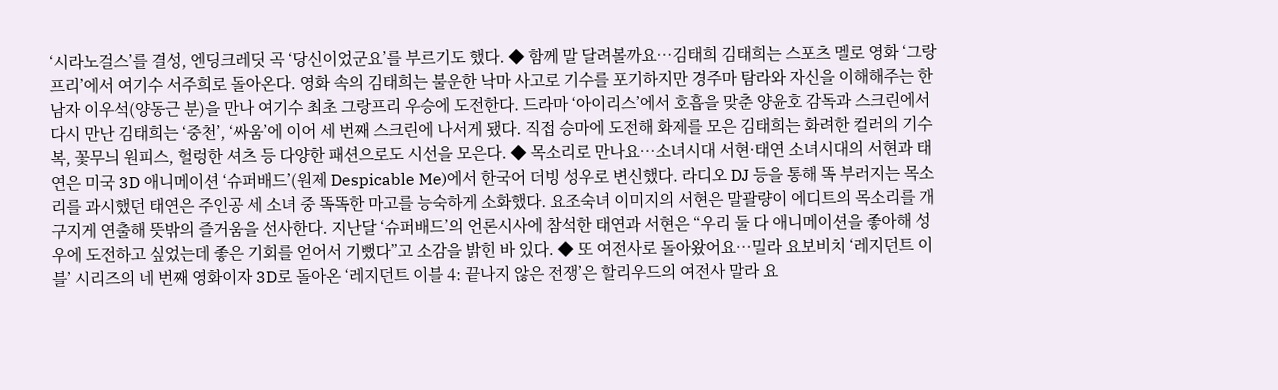‘시라노걸스’를 결성, 엔딩크레딧 곡 ‘당신이었군요’를 부르기도 했다. ◆ 함께 말 달려볼까요…김태희 김태희는 스포츠 멜로 영화 ‘그랑프리’에서 여기수 서주희로 돌아온다. 영화 속의 김태희는 불운한 낙마 사고로 기수를 포기하지만 경주마 탐라와 자신을 이해해주는 한 남자 이우석(양동근 분)을 만나 여기수 최초 그랑프리 우승에 도전한다. 드라마 ‘아이리스’에서 호흡을 맞춘 양윤호 감독과 스크린에서 다시 만난 김태희는 ‘중천’, ‘싸움’에 이어 세 번째 스크린에 나서게 됐다. 직접 승마에 도전해 화제를 모은 김태희는 화려한 컬러의 기수복, 꽃무늬 원피스, 헐렁한 셔츠 등 다양한 패션으로도 시선을 모은다. ◆ 목소리로 만나요…소녀시대 서현·태연 소녀시대의 서현과 태연은 미국 3D 애니메이션 ‘슈퍼배드’(원제 Despicable Me)에서 한국어 더빙 성우로 변신했다. 라디오 DJ 등을 통해 똑 부러지는 목소리를 과시했던 태연은 주인공 세 소녀 중 똑똑한 마고를 능숙하게 소화했다. 요조숙녀 이미지의 서현은 말괄량이 에디트의 목소리를 개구지게 연출해 뜻밖의 즐거움을 선사한다. 지난달 ‘슈퍼배드’의 언론시사에 참석한 태연과 서현은 “우리 둘 다 애니메이션을 좋아해 성우에 도전하고 싶었는데 좋은 기회를 얻어서 기뻤다”고 소감을 밝힌 바 있다. ◆ 또 여전사로 돌아왔어요…밀라 요보비치 ‘레지던트 이블’ 시리즈의 네 번째 영화이자 3D로 돌아온 ‘레지던트 이블 4: 끝나지 않은 전쟁’은 할리우드의 여전사 말라 요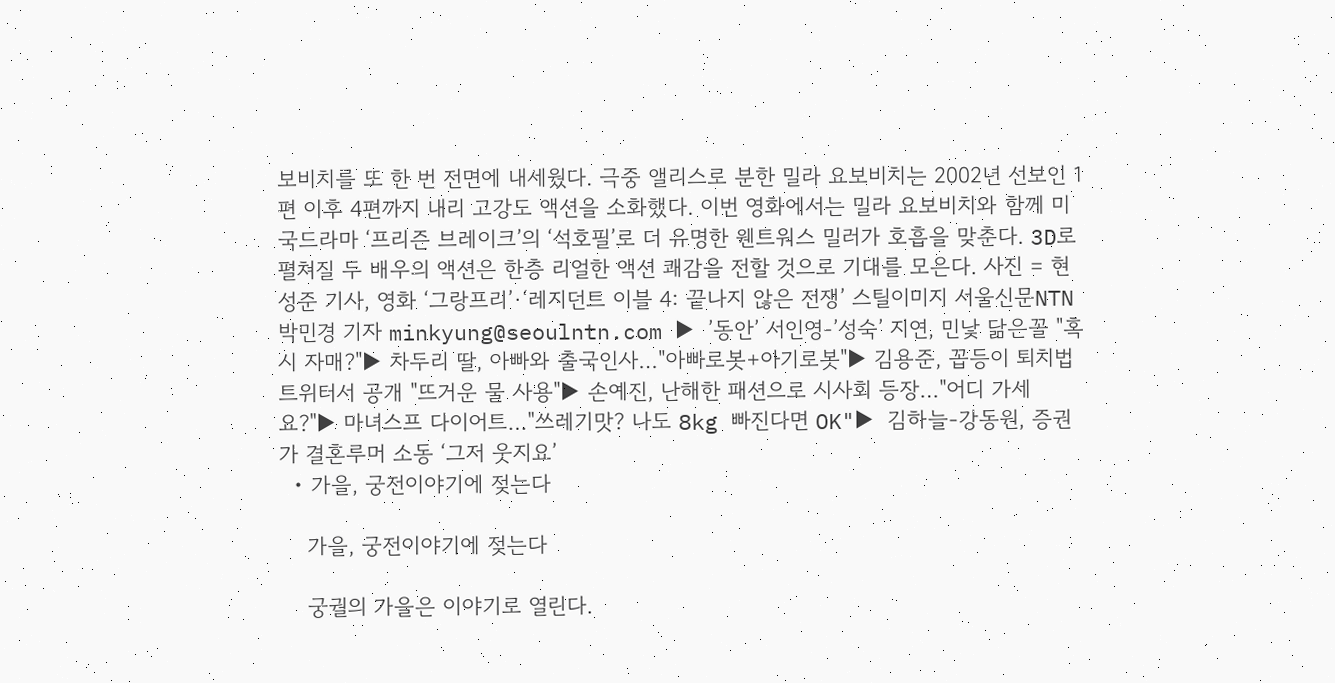보비치를 또 한 번 전면에 내세웠다. 극중 앨리스로 분한 밀라 요보비치는 2002년 선보인 1편 이후 4편까지 내리 고강도 액션을 소화했다. 이번 영화에서는 밀라 요보비치와 함께 미국드라마 ‘프리즌 브레이크’의 ‘석호필’로 더 유명한 웬트워스 밀러가 호흡을 맞춘다. 3D로 펼쳐질 두 배우의 액션은 한층 리얼한 액션 쾌감을 전할 것으로 기대를 모은다. 사진 = 현성준 기사, 영화 ‘그랑프리’·‘레지던트 이블 4: 끝나지 않은 전쟁’ 스틸이미지 서울신문NTN 박민경 기자 minkyung@seoulntn.com ▶ ’동안’ 서인영-’성숙’ 지연, 민낯 닮은꼴 "혹시 자매?"▶ 차두리 딸, 아빠와 출국인사…"아빠로봇+아기로봇"▶ 김용준, 꼽등이 퇴치법 트위터서 공개 "뜨거운 물 사용"▶ 손예진, 난해한 패션으로 시사회 등장…"어디 가세요?"▶ 마녀스프 다이어트…"쓰레기맛? 나도 8kg 빠진다면 OK"▶ 김하늘-강동원, 증권가 결혼루머 소동 ‘그저 웃지요’
  • 가을, 궁전이야기에 젖는다

    가을, 궁전이야기에 젖는다

    궁궐의 가을은 이야기로 열린다.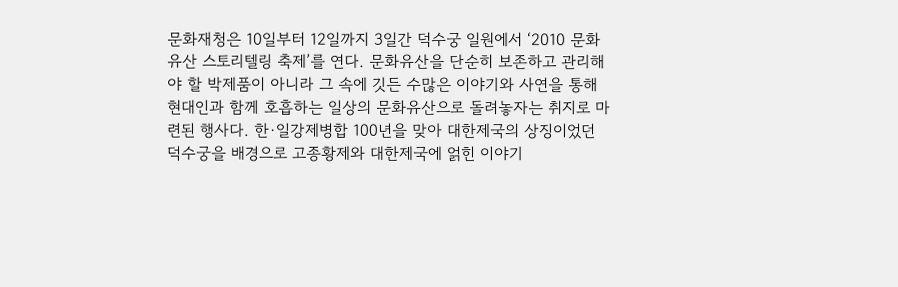문화재청은 10일부터 12일까지 3일간 덕수궁 일원에서 ‘2010 문화유산 스토리텔링 축제’를 연다. 문화유산을 단순히 보존하고 관리해야 할 박제품이 아니라 그 속에 깃든 수많은 이야기와 사연을 통해 현대인과 함께 호흡하는 일상의 문화유산으로 돌려놓자는 취지로 마련된 행사다. 한·일강제병합 100년을 맞아 대한제국의 상징이었던 덕수궁을 배경으로 고종황제와 대한제국에 얽힌 이야기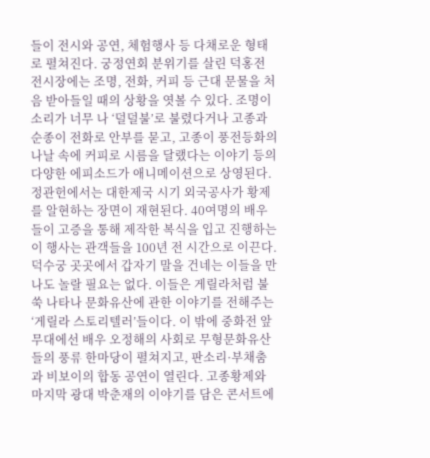들이 전시와 공연, 체험행사 등 다채로운 형태로 펼쳐진다. 궁정연회 분위기를 살린 덕홍전 전시장에는 조명, 전화, 커피 등 근대 문물을 처음 받아들일 때의 상황을 엿볼 수 있다. 조명이 소리가 너무 나 ‘덜덜불’로 불렸다거나 고종과 순종이 전화로 안부를 묻고, 고종이 풍전등화의 나날 속에 커피로 시름을 달랬다는 이야기 등의 다양한 에피소드가 애니메이션으로 상영된다. 정관헌에서는 대한제국 시기 외국공사가 황제를 알현하는 장면이 재현된다. 40여명의 배우들이 고증을 통해 제작한 복식을 입고 진행하는 이 행사는 관객들을 100년 전 시간으로 이끈다. 덕수궁 곳곳에서 갑자기 말을 건네는 이들을 만나도 놀랄 필요는 없다. 이들은 게릴라처럼 불쑥 나타나 문화유산에 관한 이야기를 전해주는 ‘게릴라 스토리텔러’들이다. 이 밖에 중화전 앞 무대에선 배우 오정해의 사회로 무형문화유산들의 풍류 한마당이 펼쳐지고, 판소리·부채춤과 비보이의 합동 공연이 열린다. 고종황제와 마지막 광대 박춘재의 이야기를 담은 콘서트에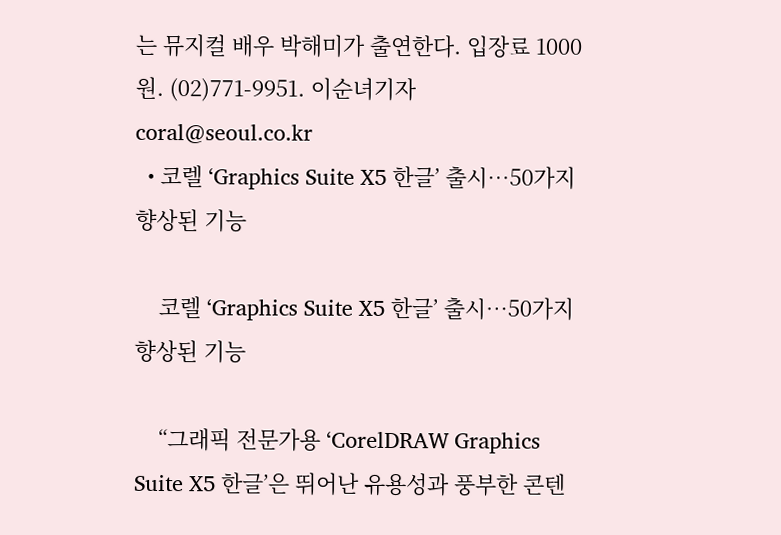는 뮤지컬 배우 박해미가 출연한다. 입장료 1000원. (02)771-9951. 이순녀기자 coral@seoul.co.kr
  • 코렐 ‘Graphics Suite X5 한글’ 출시…50가지 향상된 기능

    코렐 ‘Graphics Suite X5 한글’ 출시…50가지 향상된 기능

    “그래픽 전문가용 ‘CorelDRAW Graphics Suite X5 한글’은 뛰어난 유용성과 풍부한 콘텐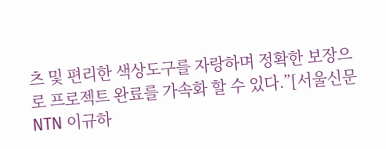츠 및 편리한 색상도구를 자랑하며 정확한 보장으로 프로젝트 완료를 가속화 할 수 있다.”[서울신문NTN 이규하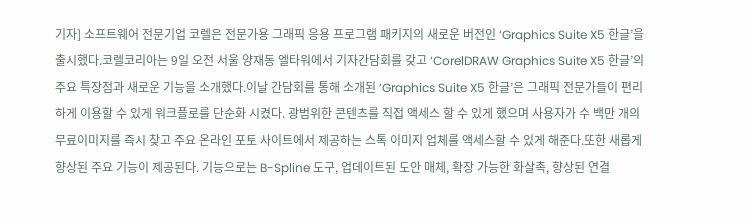기자] 소프트웨어 전문기업 코렐은 전문가용 그래픽 응용 프로그램 패키지의 새로운 버전인 ‘Graphics Suite X5 한글’을 출시했다.코렐코리아는 9일 오전 서울 양재동 엘타워에서 기자간담회를 갖고 ‘CorelDRAW Graphics Suite X5 한글’의 주요 특장점과 새로운 기능을 소개했다.이날 간담회를 통해 소개된 ‘Graphics Suite X5 한글’은 그래픽 전문가들이 편리하게 이용할 수 있게 워크플로를 단순화 시켰다. 광범위한 콘텐츠를 직접 액세스 할 수 있게 했으며 사용자가 수 백만 개의 무료이미지를 즉시 찾고 주요 온라인 포토 사이트에서 제공하는 스톡 이미지 업체를 액세스할 수 있게 해준다.또한 새롭게 향상된 주요 기능이 제공된다. 기능으로는 B-Spline 도구, 업데이트된 도안 매체, 확장 가능한 화살촉, 향상된 연결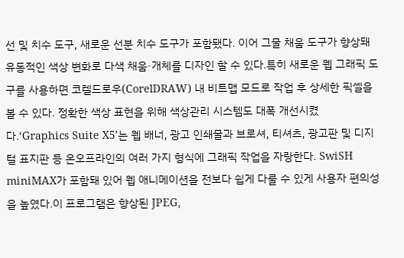선 및 치수 도구, 새로운 선분 치수 도구가 포함됐다. 이어 그물 채움 도구가 향상돼 유동적인 색상 변화로 다색 채움·개체를 디자인 할 수 있다.특히 새로운 웹 그래픽 도구를 사용하면 코렐드로우(CorelDRAW) 내 비트맵 모드로 작업 후 상세한 픽셀을 볼 수 있다. 정확한 색상 표현을 위해 색상관리 시스템도 대폭 개선시켰다.‘Graphics Suite X5’는 웹 배너, 광고 인쇄물과 브로셔, 티셔츠, 광고판 및 디지털 표지판 등 온오프라인의 여러 가지 형식에 그래픽 작업을 자랑한다. SwiSH miniMAX가 포함돼 있어 웹 애니메이션을 전보다 쉽게 다룰 수 있게 사용자 편의성을 높였다.이 프로그램은 향상된 JPEG,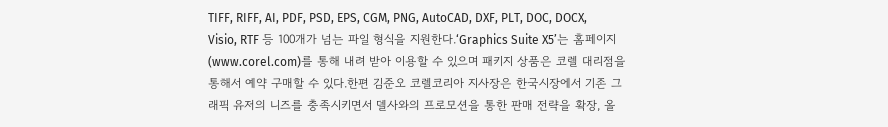TIFF, RIFF, AI, PDF, PSD, EPS, CGM, PNG, AutoCAD, DXF, PLT, DOC, DOCX, Visio, RTF 등 100개가 넘는 파일 형식을 지원한다.‘Graphics Suite X5’는 홈페이지(www.corel.com)를 통해 내려 받아 이용할 수 있으며 패키지 상품은 코렐 대리점을 통해서 예약 구매할 수 있다.한편 김준오 코렐코리아 지사장은 한국시장에서 기존 그래픽 유저의 니즈를 충족시키면서 델사와의 프로모션을 통한 판매 전략을 확장, 올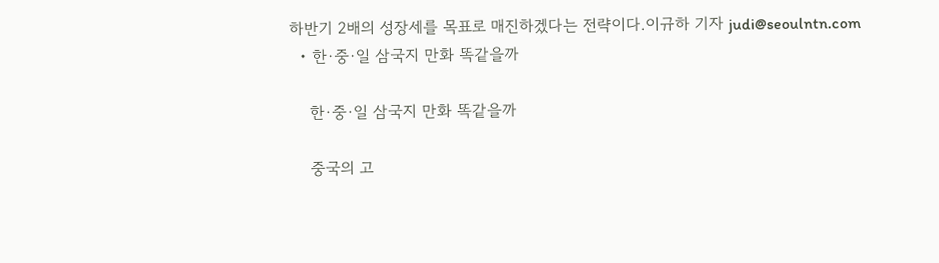하반기 2배의 성장세를 목표로 매진하겠다는 전략이다.이규하 기자 judi@seoulntn.com
  • 한·중·일 삼국지 만화 똑같을까

    한·중·일 삼국지 만화 똑같을까

    중국의 고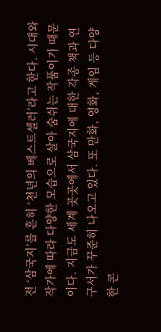전 ‘삼국지’를 흔히 ‘천년의 베스트셀러’라고 한다. 시대와 작가에 따라 다양한 모습으로 살아 숨쉬는 작품이기 때문이다. 지금도 세계 곳곳에서 삼국지에 대한 각종 책과 연구서가 꾸준히 나오고 있다. 또 만화, 영화, 게임 등 다양한 콘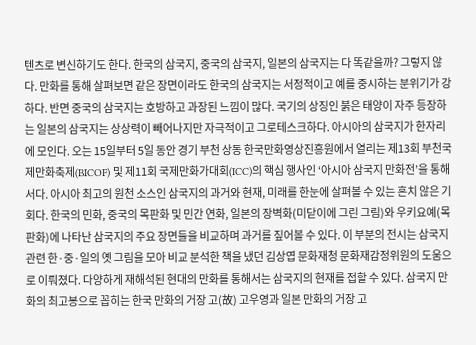텐츠로 변신하기도 한다. 한국의 삼국지, 중국의 삼국지, 일본의 삼국지는 다 똑같을까? 그렇지 않다. 만화를 통해 살펴보면 같은 장면이라도 한국의 삼국지는 서정적이고 예를 중시하는 분위기가 강하다. 반면 중국의 삼국지는 호방하고 과장된 느낌이 많다. 국기의 상징인 붉은 태양이 자주 등장하는 일본의 삼국지는 상상력이 빼어나지만 자극적이고 그로테스크하다. 아시아의 삼국지가 한자리에 모인다. 오는 15일부터 5일 동안 경기 부천 상동 한국만화영상진흥원에서 열리는 제13회 부천국제만화축제(BICOF) 및 제11회 국제만화가대회(ICC)의 핵심 행사인 ‘아시아 삼국지 만화전’을 통해서다. 아시아 최고의 원천 소스인 삼국지의 과거와 현재, 미래를 한눈에 살펴볼 수 있는 흔치 않은 기회다. 한국의 민화, 중국의 목판화 및 민간 연화, 일본의 장벽화(미닫이에 그린 그림)와 우키요예(목판화)에 나타난 삼국지의 주요 장면들을 비교하며 과거를 짚어볼 수 있다. 이 부분의 전시는 삼국지 관련 한·중·일의 옛 그림을 모아 비교 분석한 책을 냈던 김상엽 문화재청 문화재감정위원의 도움으로 이뤄졌다. 다양하게 재해석된 현대의 만화를 통해서는 삼국지의 현재를 접할 수 있다. 삼국지 만화의 최고봉으로 꼽히는 한국 만화의 거장 고(故) 고우영과 일본 만화의 거장 고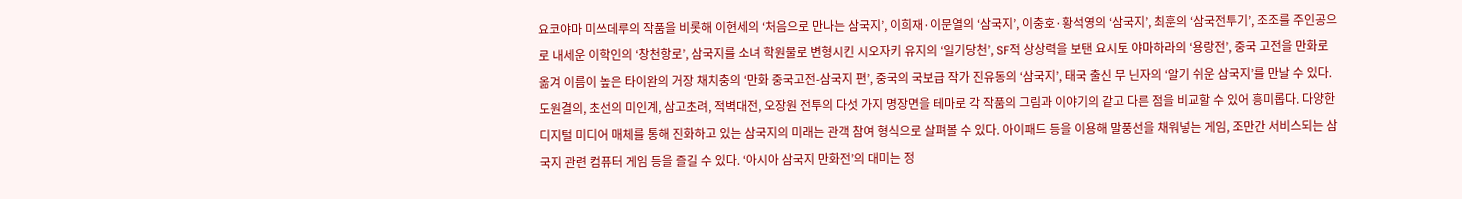요코야마 미쓰데루의 작품을 비롯해 이현세의 ‘처음으로 만나는 삼국지’, 이희재·이문열의 ‘삼국지’, 이충호·황석영의 ‘삼국지’, 최훈의 ‘삼국전투기’, 조조를 주인공으로 내세운 이학인의 ‘창천항로’, 삼국지를 소녀 학원물로 변형시킨 시오자키 유지의 ‘일기당천’, SF적 상상력을 보탠 요시토 야마하라의 ‘용랑전’, 중국 고전을 만화로 옮겨 이름이 높은 타이완의 거장 채치충의 ‘만화 중국고전-삼국지 편’, 중국의 국보급 작가 진유동의 ‘삼국지’, 태국 출신 무 닌자의 ‘알기 쉬운 삼국지’를 만날 수 있다. 도원결의, 초선의 미인계, 삼고초려, 적벽대전, 오장원 전투의 다섯 가지 명장면을 테마로 각 작품의 그림과 이야기의 같고 다른 점을 비교할 수 있어 흥미롭다. 다양한 디지털 미디어 매체를 통해 진화하고 있는 삼국지의 미래는 관객 참여 형식으로 살펴볼 수 있다. 아이패드 등을 이용해 말풍선을 채워넣는 게임, 조만간 서비스되는 삼국지 관련 컴퓨터 게임 등을 즐길 수 있다. ‘아시아 삼국지 만화전’의 대미는 정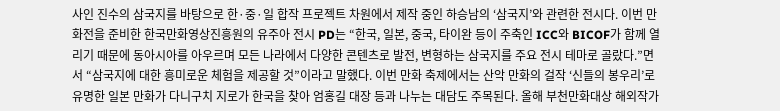사인 진수의 삼국지를 바탕으로 한·중·일 합작 프로젝트 차원에서 제작 중인 하승남의 ‘삼국지’와 관련한 전시다. 이번 만화전을 준비한 한국만화영상진흥원의 유주아 전시 PD는 “한국, 일본, 중국, 타이완 등이 주축인 ICC와 BICOF가 함께 열리기 때문에 동아시아를 아우르며 모든 나라에서 다양한 콘텐츠로 발전, 변형하는 삼국지를 주요 전시 테마로 골랐다.”면서 “삼국지에 대한 흥미로운 체험을 제공할 것”이라고 말했다. 이번 만화 축제에서는 산악 만화의 걸작 ‘신들의 봉우리’로 유명한 일본 만화가 다니구치 지로가 한국을 찾아 엄홍길 대장 등과 나누는 대담도 주목된다. 올해 부천만화대상 해외작가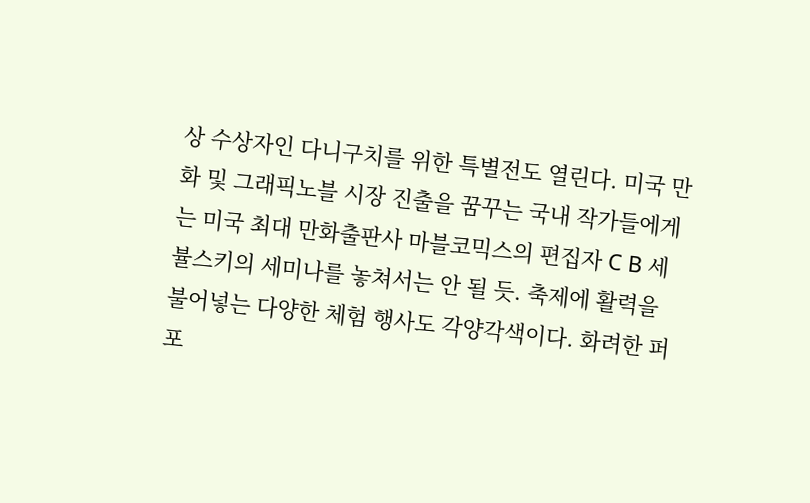상 수상자인 다니구치를 위한 특별전도 열린다. 미국 만화 및 그래픽노블 시장 진출을 꿈꾸는 국내 작가들에게는 미국 최대 만화출판사 마블코믹스의 편집자 C B 세뷸스키의 세미나를 놓쳐서는 안 될 듯. 축제에 활력을 불어넣는 다양한 체험 행사도 각양각색이다. 화려한 퍼포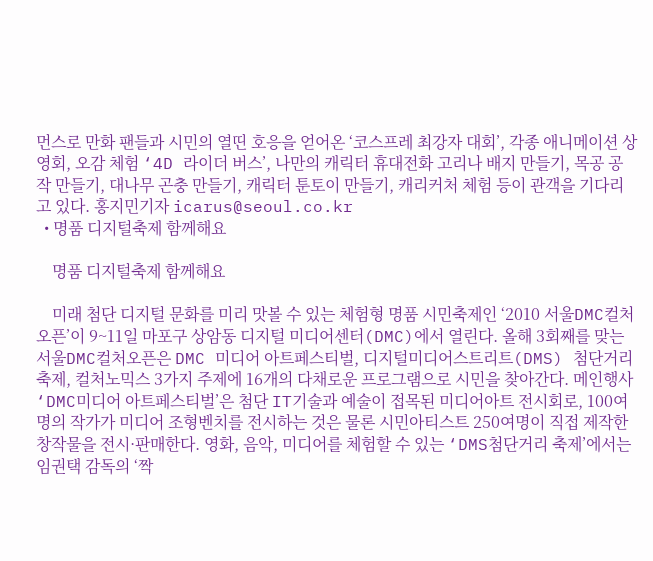먼스로 만화 팬들과 시민의 열띤 호응을 얻어온 ‘코스프레 최강자 대회’, 각종 애니메이션 상영회, 오감 체험 ‘4D 라이더 버스’, 나만의 캐릭터 휴대전화 고리나 배지 만들기, 목공 공작 만들기, 대나무 곤충 만들기, 캐릭터 툰토이 만들기, 캐리커처 체험 등이 관객을 기다리고 있다. 홍지민기자 icarus@seoul.co.kr
  • 명품 디지털축제 함께해요

    명품 디지털축제 함께해요

    미래 첨단 디지털 문화를 미리 맛볼 수 있는 체험형 명품 시민축제인 ‘2010 서울DMC컬처오픈’이 9~11일 마포구 상암동 디지털 미디어센터(DMC)에서 열린다. 올해 3회째를 맞는 서울DMC컬처오픈은 DMC 미디어 아트페스티벌, 디지털미디어스트리트(DMS) 첨단거리축제, 컬처노믹스 3가지 주제에 16개의 다채로운 프로그램으로 시민을 찾아간다. 메인행사 ‘DMC미디어 아트페스티벌’은 첨단 IT기술과 예술이 접목된 미디어아트 전시회로, 100여명의 작가가 미디어 조형벤치를 전시하는 것은 물론 시민아티스트 250여명이 직접 제작한 창작물을 전시·판매한다. 영화, 음악, 미디어를 체험할 수 있는 ‘DMS첨단거리 축제’에서는 임권택 감독의 ‘짝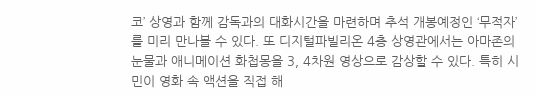코’ 상영과 함께 감독과의 대화시간을 마련하며 추석 개봉예정인 ‘무적자’를 미리 만나볼 수 있다. 또 디지털파빌리온 4층 상영관에서는 아마존의 눈물과 애니메이션 화첩몽을 3, 4차원 영상으로 감상할 수 있다. 특히 시민이 영화 속 액션을 직접 해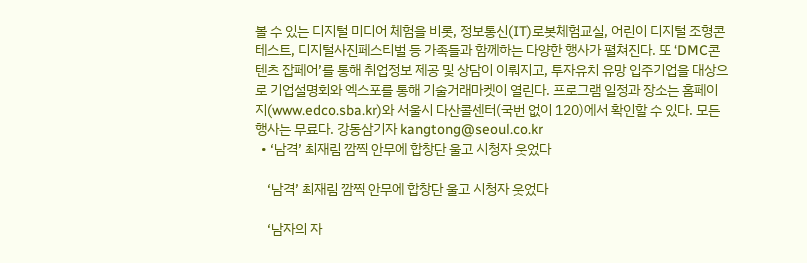볼 수 있는 디지털 미디어 체험을 비롯, 정보통신(IT)로봇체험교실, 어린이 디지털 조형콘테스트, 디지털사진페스티벌 등 가족들과 함께하는 다양한 행사가 펼쳐진다. 또 ‘DMC콘텐츠 잡페어’를 통해 취업정보 제공 및 상담이 이뤄지고, 투자유치 유망 입주기업을 대상으로 기업설명회와 엑스포를 통해 기술거래마켓이 열린다. 프로그램 일정과 장소는 홈페이지(www.edco.sba.kr)와 서울시 다산콜센터(국번 없이 120)에서 확인할 수 있다. 모든 행사는 무료다. 강동삼기자 kangtong@seoul.co.kr
  • ‘남격’ 최재림 깜찍 안무에 합창단 울고 시청자 웃었다

    ‘남격’ 최재림 깜찍 안무에 합창단 울고 시청자 웃었다

    ‘남자의 자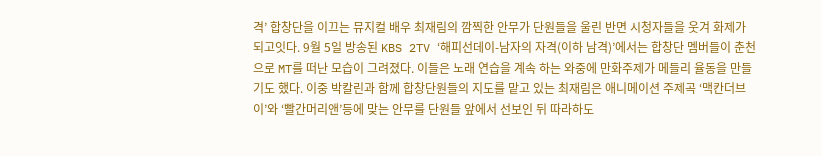격’ 합창단을 이끄는 뮤지컬 배우 최재림의 깜찍한 안무가 단원들을 울린 반면 시청자들을 웃겨 화제가 되고잇다. 9월 5일 방송된 KBS 2TV ‘해피선데이-남자의 자격(이하 남격)’에서는 합창단 멤버들이 춘천으로 MT를 떠난 모습이 그려졌다. 이들은 노래 연습을 계속 하는 와중에 만화주제가 메들리 율동을 만들기도 했다. 이중 박칼린과 함께 합창단원들의 지도를 맡고 있는 최재림은 애니메이션 주제곡 ‘맥칸더브이’와 ‘빨간머리앤’등에 맞는 안무를 단원들 앞에서 선보인 뒤 따라하도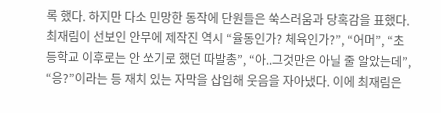록 했다. 하지만 다소 민망한 동작에 단원들은 쑥스러움과 당혹감을 표했다. 최재림이 선보인 안무에 제작진 역시 “율동인가? 체육인가?”, “어머”, “초등학교 이후로는 안 쏘기로 했던 따발총”, “아..그것만은 아닐 줄 알았는데”, “응?”이라는 등 재치 있는 자막을 삽입해 웃음을 자아냈다. 이에 최재림은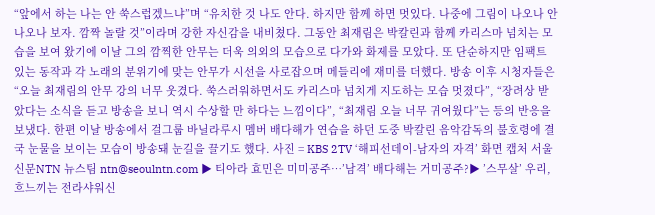“앞에서 하는 나는 안 쑥스럽겠느냐”며 “유치한 것 나도 안다. 하지만 함께 하면 멋있다. 나중에 그림이 나오나 안 나오나 보자. 깜짝 놀랄 것”이라며 강한 자신감을 내비쳤다. 그동안 최재림은 박칼린과 함께 카리스마 넘치는 모습을 보여 왔기에 이날 그의 깜찍한 안무는 더욱 의외의 모습으로 다가와 화제를 모았다. 또 단순하지만 임팩트 있는 동작과 각 노래의 분위기에 맞는 안무가 시선을 사로잡으며 메들리에 재미를 더했다. 방송 이후 시청자들은 “오늘 최재림의 안무 강의 너무 웃겼다. 쑥스러워하면서도 카리스마 넘치게 지도하는 모습 멋졌다”, “장려상 받았다는 소식을 듣고 방송을 보니 역시 수상할 만 하다는 느낌이다”, “최재림 오늘 너무 귀여웠다”는 등의 반응을 보냈다. 한편 이날 방송에서 걸그룹 바닐라루시 멤버 배다해가 연습을 하던 도중 박칼린 음악감독의 불호령에 결국 눈물을 보이는 모습이 방송돼 눈길을 끌기도 했다. 사진 = KBS 2TV ‘해피선데이-남자의 자격’ 화면 캡처 서울신문NTN 뉴스팀 ntn@seoulntn.com ▶ 티아라 효민은 미미공주…’남격’ 배다해는 거미공주?▶ ’스무살’ 우리, 흐느끼는 전라샤워신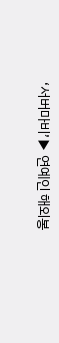‘서버마비’▶ 연예인 해외봉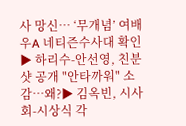사 망신… ‘무개념’ 여배우A 네티즌수사대 확인▶ 하리수-안선영, 친분샷 공개 "안타까워" 소감…왜?▶ 김옥빈, 시사회-시상식 각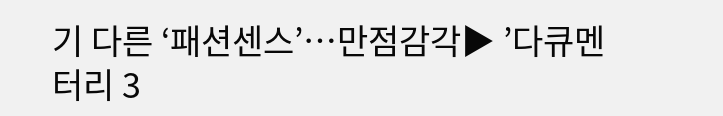기 다른 ‘패션센스’…만점감각▶ ’다큐멘터리 3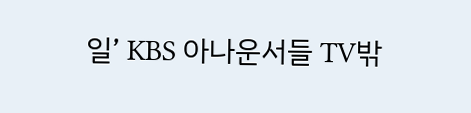일’ KBS 아나운서들 TV밖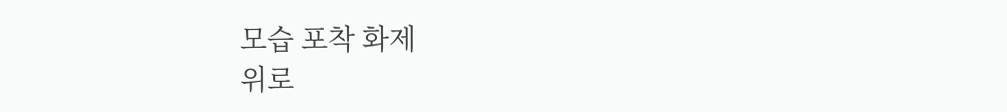모습 포착 화제
위로